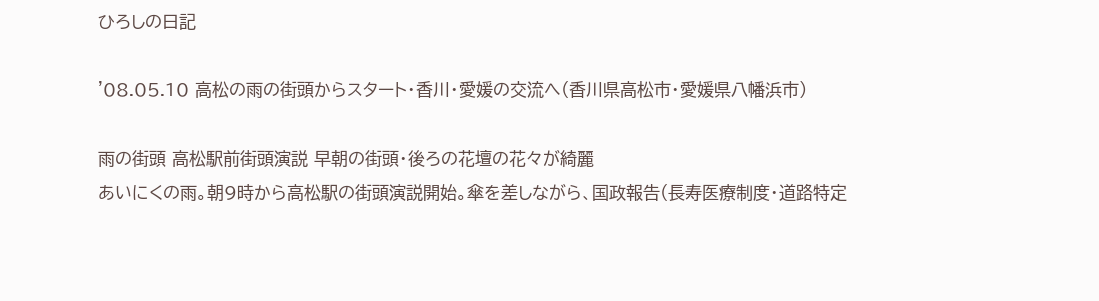ひろしの日記

'08.05.10 高松の雨の街頭からスタート・香川・愛媛の交流へ(香川県高松市・愛媛県八幡浜市)

雨の街頭 高松駅前街頭演説 早朝の街頭・後ろの花壇の花々が綺麗
あいにくの雨。朝9時から高松駅の街頭演説開始。傘を差しながら、国政報告(長寿医療制度・道路特定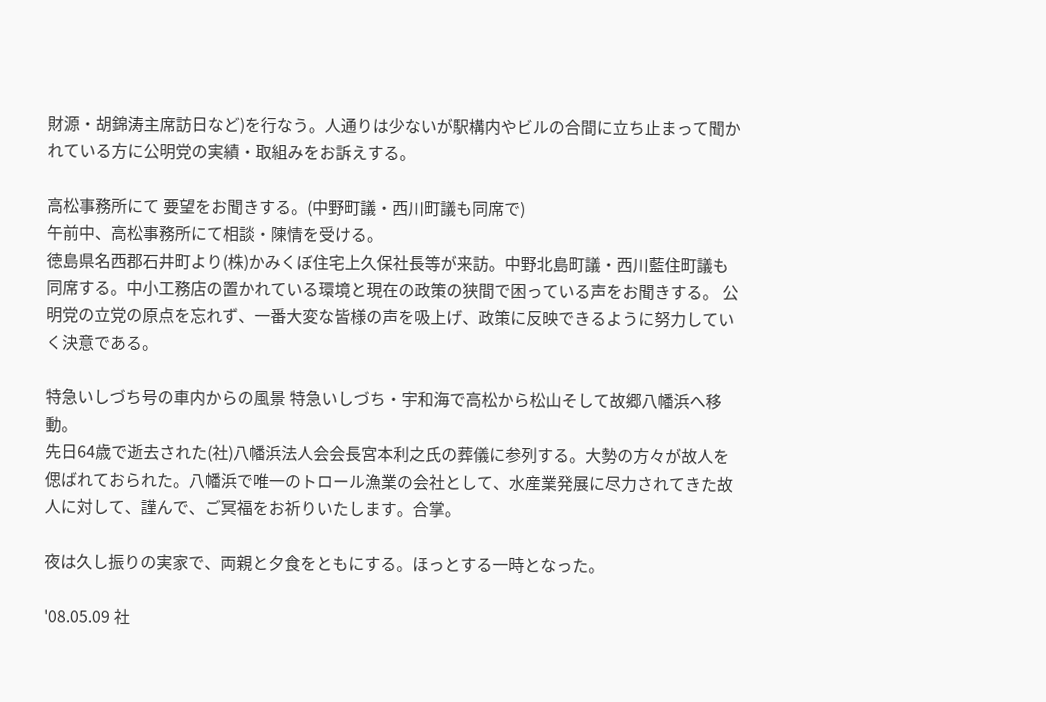財源・胡錦涛主席訪日など)を行なう。人通りは少ないが駅構内やビルの合間に立ち止まって聞かれている方に公明党の実績・取組みをお訴えする。

高松事務所にて 要望をお聞きする。(中野町議・西川町議も同席で)
午前中、高松事務所にて相談・陳情を受ける。
徳島県名西郡石井町より(株)かみくぼ住宅上久保社長等が来訪。中野北島町議・西川藍住町議も同席する。中小工務店の置かれている環境と現在の政策の狭間で困っている声をお聞きする。 公明党の立党の原点を忘れず、一番大変な皆様の声を吸上げ、政策に反映できるように努力していく決意である。

特急いしづち号の車内からの風景 特急いしづち・宇和海で高松から松山そして故郷八幡浜へ移動。
先日64歳で逝去された(社)八幡浜法人会会長宮本利之氏の葬儀に参列する。大勢の方々が故人を偲ばれておられた。八幡浜で唯一のトロール漁業の会社として、水産業発展に尽力されてきた故人に対して、謹んで、ご冥福をお祈りいたします。合掌。

夜は久し振りの実家で、両親と夕食をともにする。ほっとする一時となった。

'08.05.09 社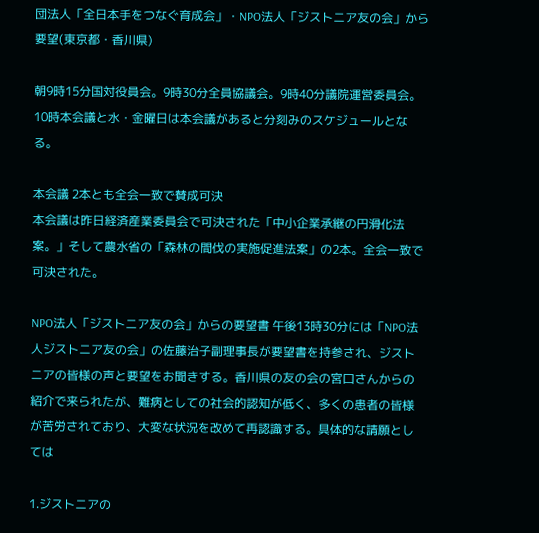団法人「全日本手をつなぐ育成会」・NPO法人「ジストニア友の会」から要望(東京都・香川県)

朝9時15分国対役員会。9時30分全員協議会。9時40分議院運営委員会。10時本会議と水・金曜日は本会議があると分刻みのスケジュールとなる。

本会議 2本とも全会一致で賛成可決
本会議は昨日経済産業委員会で可決された「中小企業承継の円滑化法案。」そして農水省の「森林の間伐の実施促進法案」の2本。全会一致で可決された。

NPO法人「ジストニア友の会」からの要望書 午後13時30分には「NPO法人ジストニア友の会」の佐藤治子副理事長が要望書を持参され、ジストニアの皆様の声と要望をお聞きする。香川県の友の会の宮口さんからの紹介で来られたが、難病としての社会的認知が低く、多くの患者の皆様が苦労されており、大変な状況を改めて再認識する。具体的な請願としては

1.ジストニアの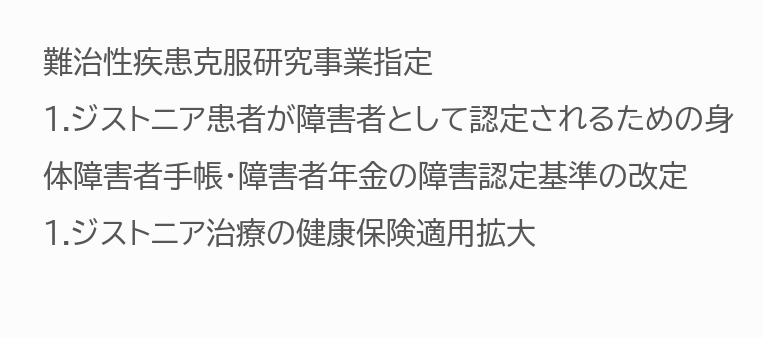難治性疾患克服研究事業指定
1.ジストニア患者が障害者として認定されるための身体障害者手帳・障害者年金の障害認定基準の改定
1.ジストニア治療の健康保険適用拡大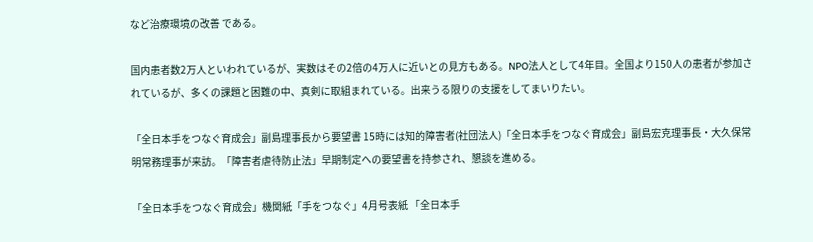など治療環境の改善 である。

国内患者数2万人といわれているが、実数はその2倍の4万人に近いとの見方もある。NPO法人として4年目。全国より150人の患者が参加されているが、多くの課題と困難の中、真剣に取組まれている。出来うる限りの支援をしてまいりたい。

「全日本手をつなぐ育成会」副島理事長から要望書 15時には知的障害者(社団法人)「全日本手をつなぐ育成会」副島宏克理事長・大久保常明常務理事が来訪。「障害者虐待防止法」早期制定への要望書を持参され、懇談を進める。

「全日本手をつなぐ育成会」機関紙「手をつなぐ」4月号表紙 「全日本手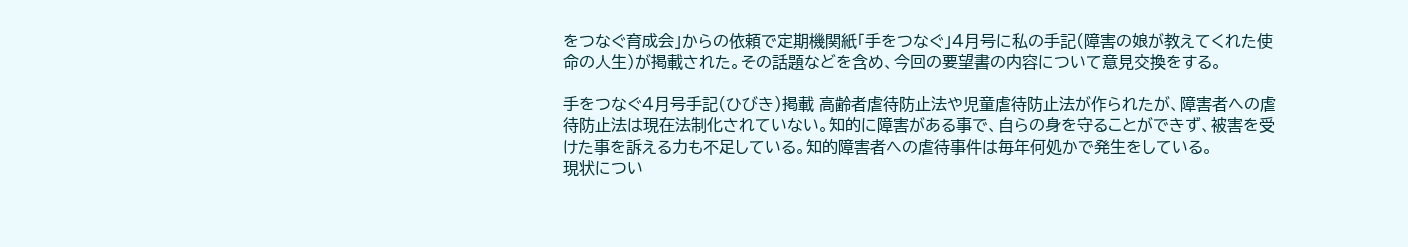をつなぐ育成会」からの依頼で定期機関紙「手をつなぐ」4月号に私の手記(障害の娘が教えてくれた使命の人生)が掲載された。その話題などを含め、今回の要望書の内容について意見交換をする。

手をつなぐ4月号手記(ひびき)掲載 高齢者虐待防止法や児童虐待防止法が作られたが、障害者への虐待防止法は現在法制化されていない。知的に障害がある事で、自らの身を守ることができず、被害を受けた事を訴える力も不足している。知的障害者への虐待事件は毎年何処かで発生をしている。
現状につい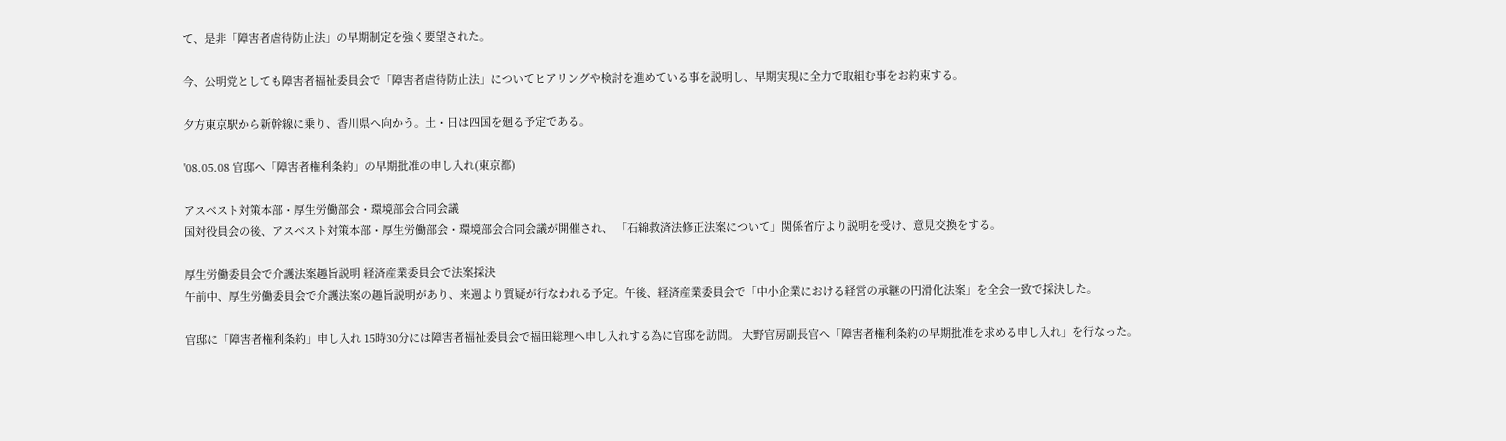て、是非「障害者虐待防止法」の早期制定を強く要望された。

今、公明党としても障害者福祉委員会で「障害者虐待防止法」についてヒアリングや検討を進めている事を説明し、早期実現に全力で取組む事をお約束する。

夕方東京駅から新幹線に乗り、香川県へ向かう。土・日は四国を廻る予定である。

'08.05.08 官邸へ「障害者権利条約」の早期批准の申し入れ(東京都)

アスベスト対策本部・厚生労働部会・環境部会合同会議
国対役員会の後、アスベスト対策本部・厚生労働部会・環境部会合同会議が開催され、 「石綿救済法修正法案について」関係省庁より説明を受け、意見交換をする。

厚生労働委員会で介護法案趣旨説明 経済産業委員会で法案採決
午前中、厚生労働委員会で介護法案の趣旨説明があり、来週より質疑が行なわれる予定。午後、経済産業委員会で「中小企業における経営の承継の円滑化法案」を全会一致で採決した。

官邸に「障害者権利条約」申し入れ 15時30分には障害者福祉委員会で福田総理へ申し入れする為に官邸を訪問。 大野官房副長官へ「障害者権利条約の早期批准を求める申し入れ」を行なった。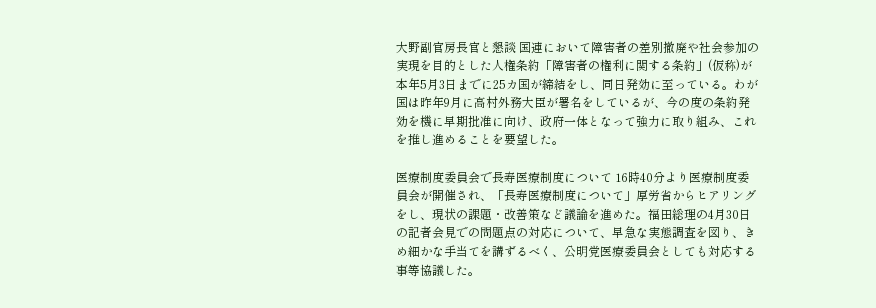大野副官房長官と懇談 国連において障害者の差別撤廃や社会参加の実現を目的とした人権条約「障害者の権利に関する条約」(仮称)が本年5月3日までに25カ国が締結をし、同日発効に至っている。わが国は昨年9月に高村外務大臣が署名をしているが、今の度の条約発効を機に早期批准に向け、政府一体となって強力に取り組み、これを推し進めることを要望した。

医療制度委員会で長寿医療制度について 16時40分より医療制度委員会が開催され、「長寿医療制度について」厚労省からヒアリングをし、現状の課題・改善策など議論を進めた。福田総理の4月30日の記者会見での問題点の対応について、早急な実態調査を図り、きめ細かな手当てを講ずるべく、公明党医療委員会としても対応する事等協議した。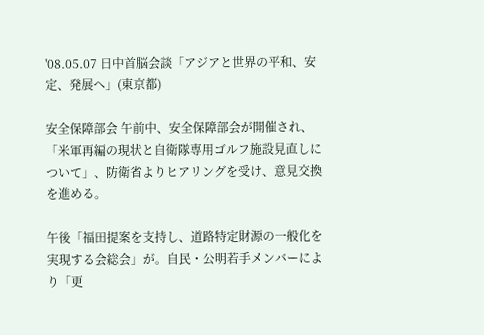'08.05.07 日中首脳会談「アジアと世界の平和、安定、発展へ」(東京都)

安全保障部会 午前中、安全保障部会が開催され、「米軍再編の現状と自衛隊専用ゴルフ施設見直しについて」、防衛省よりヒアリングを受け、意見交換を進める。

午後「福田提案を支持し、道路特定財源の一般化を実現する会総会」が。自民・公明若手メンバーにより「更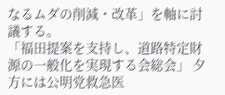なるムダの削減・改革」を軸に討議する。
「福田提案を支持し、道路特定財源の一般化を実現する会総会」 夕方には公明党救急医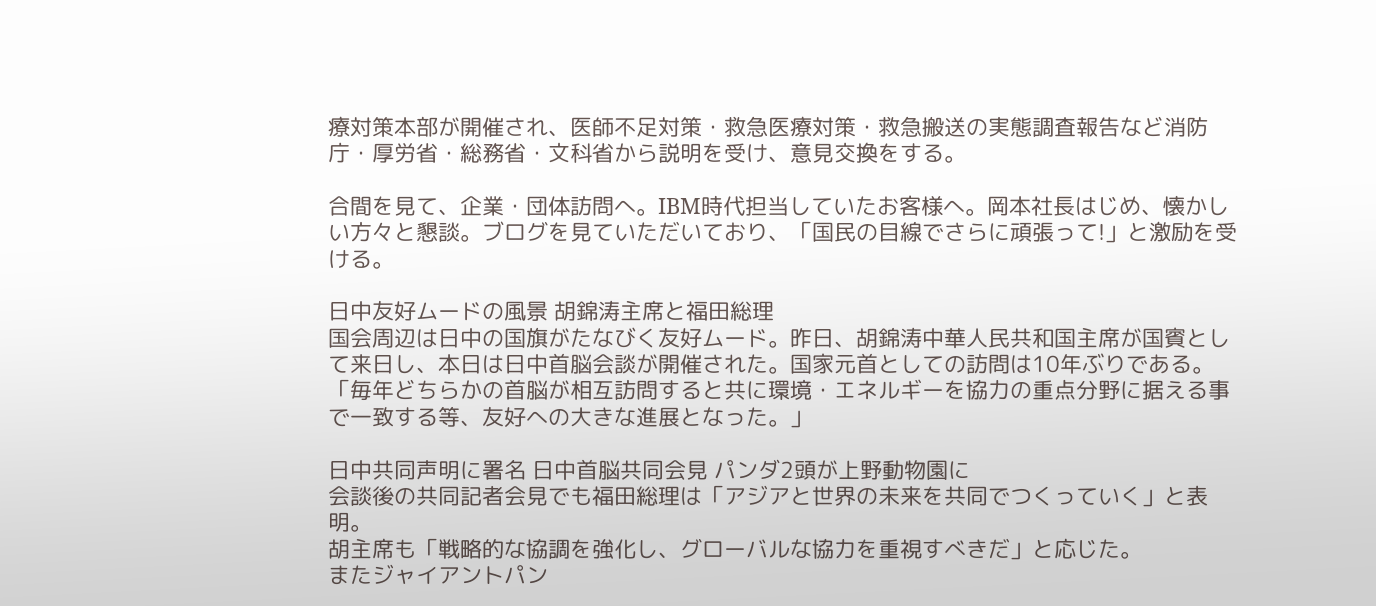療対策本部が開催され、医師不足対策・救急医療対策・救急搬送の実態調査報告など消防庁・厚労省・総務省・文科省から説明を受け、意見交換をする。

合間を見て、企業・団体訪問へ。IBM時代担当していたお客様へ。岡本社長はじめ、懐かしい方々と懇談。ブログを見ていただいており、「国民の目線でさらに頑張って!」と激励を受ける。

日中友好ムードの風景 胡錦涛主席と福田総理
国会周辺は日中の国旗がたなびく友好ムード。昨日、胡錦涛中華人民共和国主席が国賓として来日し、本日は日中首脳会談が開催された。国家元首としての訪問は10年ぶりである。
「毎年どちらかの首脳が相互訪問すると共に環境・エネルギーを協力の重点分野に据える事で一致する等、友好への大きな進展となった。」

日中共同声明に署名 日中首脳共同会見 パンダ2頭が上野動物園に
会談後の共同記者会見でも福田総理は「アジアと世界の未来を共同でつくっていく」と表明。
胡主席も「戦略的な協調を強化し、グローバルな協力を重視すべきだ」と応じた。
またジャイアントパン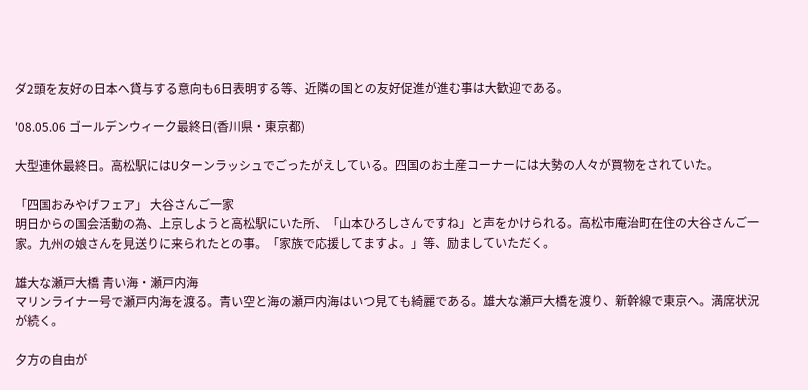ダ2頭を友好の日本へ貸与する意向も6日表明する等、近隣の国との友好促進が進む事は大歓迎である。

'08.05.06 ゴールデンウィーク最終日(香川県・東京都)

大型連休最終日。高松駅にはUターンラッシュでごったがえしている。四国のお土産コーナーには大勢の人々が買物をされていた。

「四国おみやげフェア」 大谷さんご一家
明日からの国会活動の為、上京しようと高松駅にいた所、「山本ひろしさんですね」と声をかけられる。高松市庵治町在住の大谷さんご一家。九州の娘さんを見送りに来られたとの事。「家族で応援してますよ。」等、励ましていただく。

雄大な瀬戸大橋 青い海・瀬戸内海
マリンライナー号で瀬戸内海を渡る。青い空と海の瀬戸内海はいつ見ても綺麗である。雄大な瀬戸大橋を渡り、新幹線で東京へ。満席状況が続く。

夕方の自由が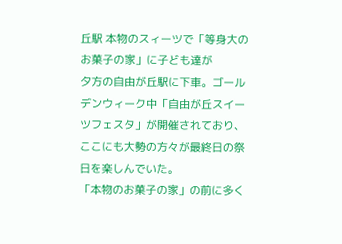丘駅 本物のスィーツで「等身大のお菓子の家」に子ども達が
夕方の自由が丘駅に下車。ゴールデンウィーク中「自由が丘スイーツフェスタ」が開催されており、ここにも大勢の方々が最終日の祭日を楽しんでいた。
「本物のお菓子の家」の前に多く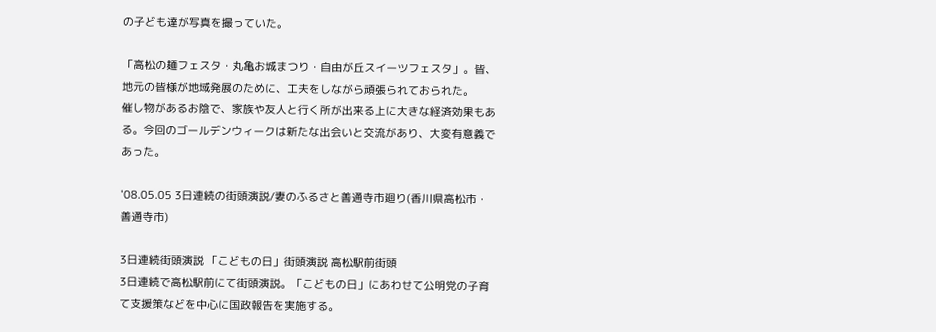の子ども達が写真を撮っていた。

「高松の麺フェスタ・丸亀お城まつり・自由が丘スイーツフェスタ」。皆、地元の皆様が地域発展のために、工夫をしながら頑張られておられた。
催し物があるお陰で、家族や友人と行く所が出来る上に大きな経済効果もある。今回のゴールデンウィークは新たな出会いと交流があり、大変有意義であった。

'08.05.05 3日連続の街頭演説/妻のふるさと善通寺市廻り(香川県高松市・善通寺市)

3日連続街頭演説 「こどもの日」街頭演説 高松駅前街頭
3日連続で高松駅前にて街頭演説。「こどもの日」にあわせて公明党の子育て支援策などを中心に国政報告を実施する。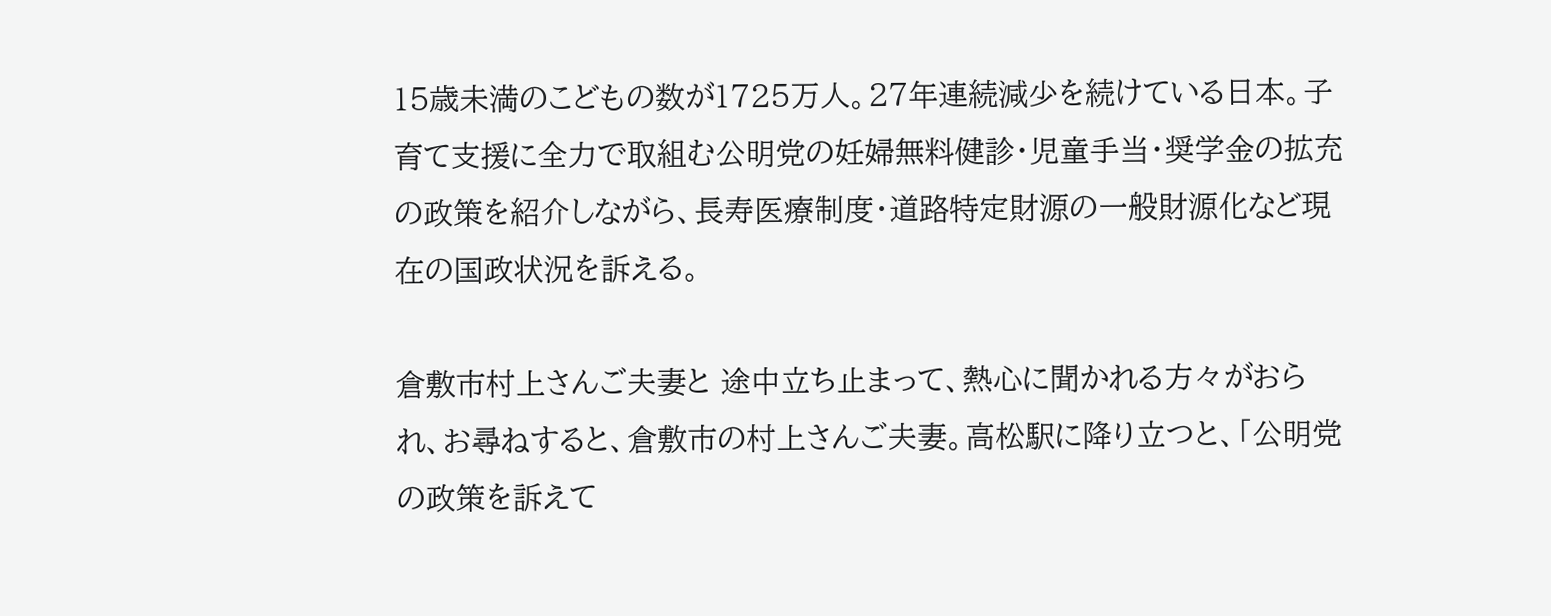15歳未満のこどもの数が1725万人。27年連続減少を続けている日本。子育て支援に全力で取組む公明党の妊婦無料健診・児童手当・奨学金の拡充の政策を紹介しながら、長寿医療制度・道路特定財源の一般財源化など現在の国政状況を訴える。

倉敷市村上さんご夫妻と 途中立ち止まって、熱心に聞かれる方々がおられ、お尋ねすると、倉敷市の村上さんご夫妻。高松駅に降り立つと、「公明党の政策を訴えて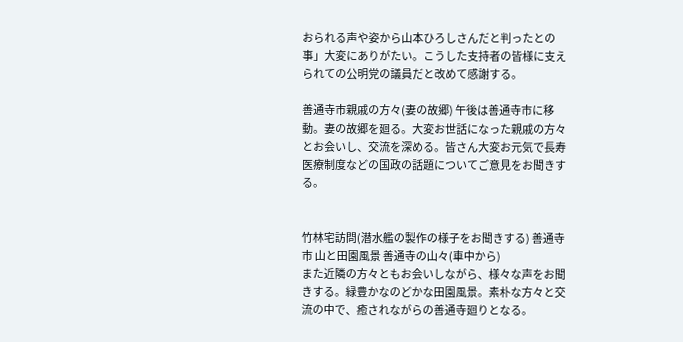おられる声や姿から山本ひろしさんだと判ったとの事」大変にありがたい。こうした支持者の皆様に支えられての公明党の議員だと改めて感謝する。

善通寺市親戚の方々(妻の故郷) 午後は善通寺市に移動。妻の故郷を廻る。大変お世話になった親戚の方々とお会いし、交流を深める。皆さん大変お元気で長寿医療制度などの国政の話題についてご意見をお聞きする。


竹林宅訪問(潜水艦の製作の様子をお聞きする) 善通寺市 山と田園風景 善通寺の山々(車中から)
また近隣の方々ともお会いしながら、様々な声をお聞きする。緑豊かなのどかな田園風景。素朴な方々と交流の中で、癒されながらの善通寺廻りとなる。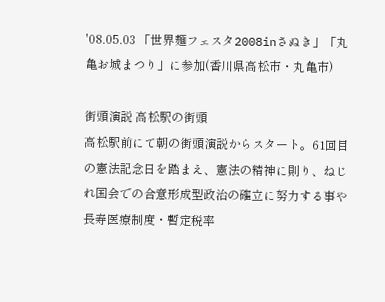'08.05.03 「世界麺フェスタ2008inさぬき」「丸亀お城まつり」に参加(香川県高松市・丸亀市)

街頭演説 高松駅の街頭
高松駅前にて朝の街頭演説からスタート。61回目の憲法記念日を踏まえ、憲法の精神に則り、ねじれ国会での合意形成型政治の確立に努力する事や長寿医療制度・暫定税率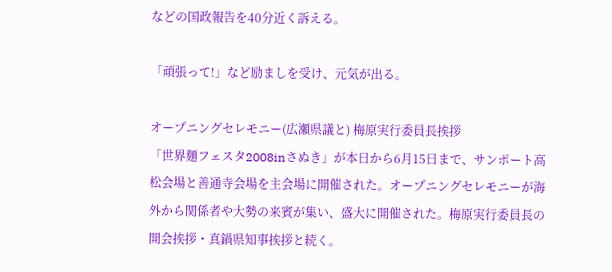などの国政報告を40分近く訴える。

「頑張って!」など励ましを受け、元気が出る。

オープニングセレモニー(広瀬県議と) 梅原実行委員長挨拶
「世界麺フェスタ2008inさぬき」が本日から6月15日まで、サンポート高松会場と善通寺会場を主会場に開催された。オープニングセレモニーが海外から関係者や大勢の来賓が集い、盛大に開催された。梅原実行委員長の開会挨拶・真鍋県知事挨拶と続く。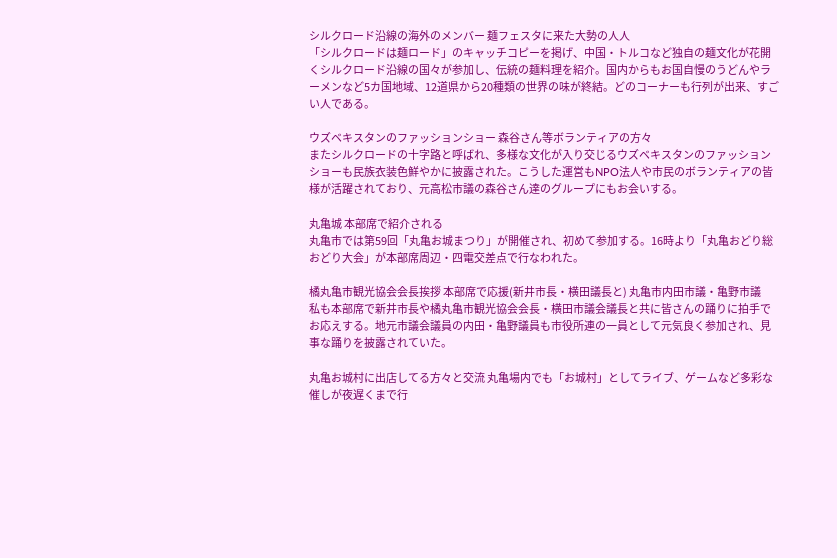シルクロード沿線の海外のメンバー 麺フェスタに来た大勢の人人
「シルクロードは麺ロード」のキャッチコピーを掲げ、中国・トルコなど独自の麺文化が花開くシルクロード沿線の国々が参加し、伝統の麺料理を紹介。国内からもお国自慢のうどんやラーメンなど5カ国地域、12道県から20種類の世界の味が終結。どのコーナーも行列が出来、すごい人である。

ウズベキスタンのファッションショー 森谷さん等ボランティアの方々
またシルクロードの十字路と呼ばれ、多様な文化が入り交じるウズベキスタンのファッションショーも民族衣装色鮮やかに披露された。こうした運営もNPO法人や市民のボランティアの皆様が活躍されており、元高松市議の森谷さん達のグループにもお会いする。

丸亀城 本部席で紹介される
丸亀市では第59回「丸亀お城まつり」が開催され、初めて参加する。16時より「丸亀おどり総おどり大会」が本部席周辺・四電交差点で行なわれた。

橘丸亀市観光協会会長挨拶 本部席で応援(新井市長・横田議長と) 丸亀市内田市議・亀野市議
私も本部席で新井市長や橘丸亀市観光協会会長・横田市議会議長と共に皆さんの踊りに拍手でお応えする。地元市議会議員の内田・亀野議員も市役所連の一員として元気良く参加され、見事な踊りを披露されていた。

丸亀お城村に出店してる方々と交流 丸亀場内でも「お城村」としてライブ、ゲームなど多彩な催しが夜遅くまで行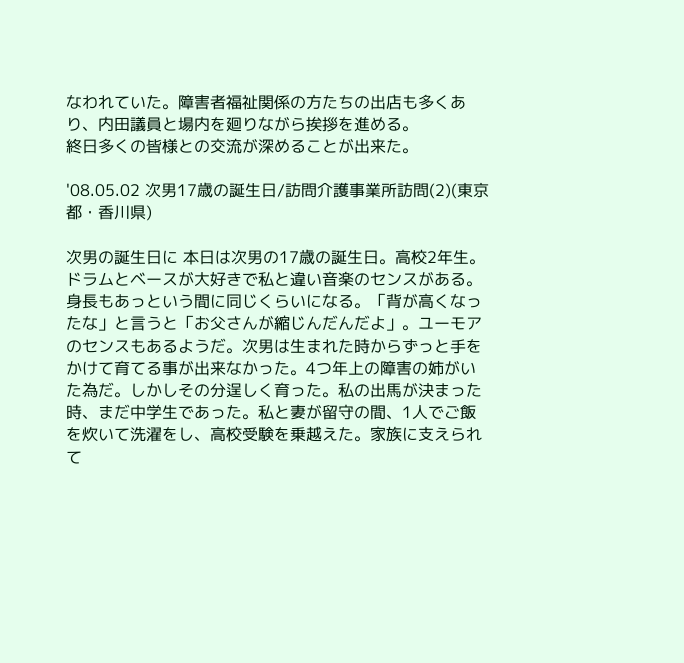なわれていた。障害者福祉関係の方たちの出店も多くあり、内田議員と場内を廻りながら挨拶を進める。
終日多くの皆様との交流が深めることが出来た。

'08.05.02 次男17歳の誕生日/訪問介護事業所訪問(2)(東京都・香川県)

次男の誕生日に 本日は次男の17歳の誕生日。高校2年生。ドラムとベースが大好きで私と違い音楽のセンスがある。身長もあっという間に同じくらいになる。「背が高くなったな」と言うと「お父さんが縮じんだんだよ」。ユーモアのセンスもあるようだ。次男は生まれた時からずっと手をかけて育てる事が出来なかった。4つ年上の障害の姉がいた為だ。しかしその分逞しく育った。私の出馬が決まった時、まだ中学生であった。私と妻が留守の間、1人でご飯を炊いて洗濯をし、高校受験を乗越えた。家族に支えられて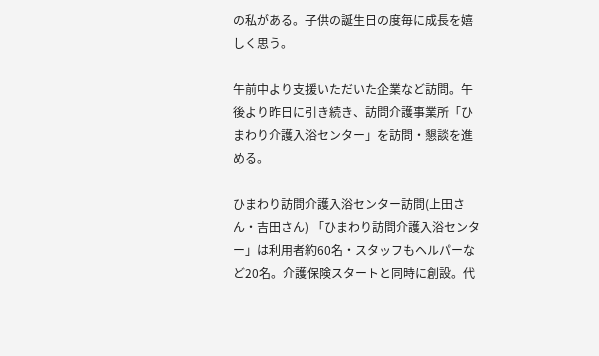の私がある。子供の誕生日の度毎に成長を嬉しく思う。

午前中より支援いただいた企業など訪問。午後より昨日に引き続き、訪問介護事業所「ひまわり介護入浴センター」を訪問・懇談を進める。

ひまわり訪問介護入浴センター訪問(上田さん・吉田さん) 「ひまわり訪問介護入浴センター」は利用者約60名・スタッフもヘルパーなど20名。介護保険スタートと同時に創設。代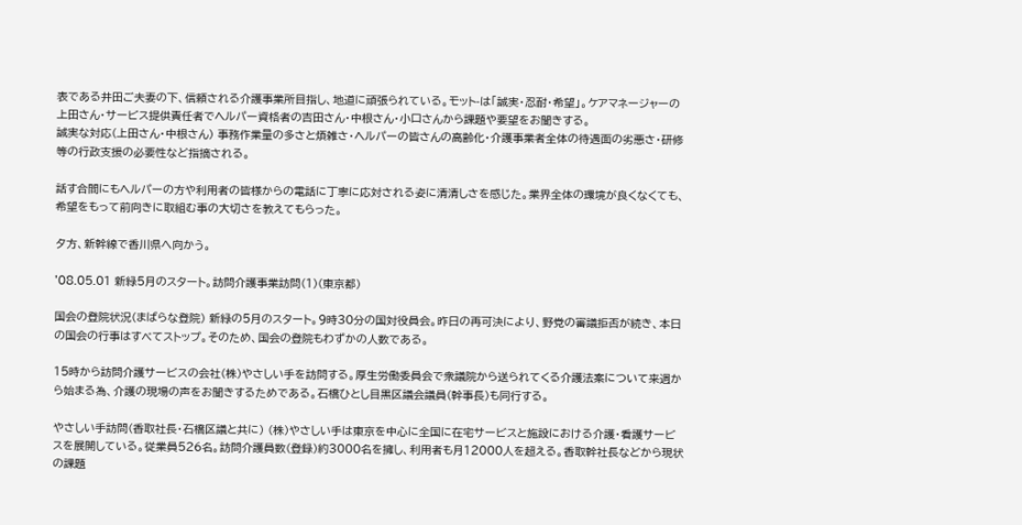表である井田ご夫妻の下、信頼される介護事業所目指し、地道に頑張られている。モット-は「誠実・忍耐・希望」。ケアマネージャーの上田さん・サービス提供責任者でヘルパー資格者の吉田さん・中根さん・小口さんから課題や要望をお聞きする。
誠実な対応(上田さん・中根さん) 事務作業量の多さと煩雑さ・ヘルパーの皆さんの高齢化・介護事業者全体の待遇面の劣悪さ・研修等の行政支援の必要性など指摘される。

話す合間にもヘルパーの方や利用者の皆様からの電話に丁寧に応対される姿に清清しさを感じた。業界全体の環境が良くなくても、希望をもって前向きに取組む事の大切さを教えてもらった。

夕方、新幹線で香川県へ向かう。

'08.05.01 新緑5月のスタート。訪問介護事業訪問(1)(東京都)

国会の登院状況(まばらな登院) 新緑の5月のスタート。9時30分の国対役員会。昨日の再可決により、野党の審議拒否が続き、本日の国会の行事はすべてストップ。そのため、国会の登院もわずかの人数である。

15時から訪問介護サービスの会社(株)やさしい手を訪問する。厚生労働委員会で衆議院から送られてくる介護法案について来週から始まる為、介護の現場の声をお聞きするためである。石橋ひとし目黒区議会議員(幹事長)も同行する。

やさしい手訪問(香取社長・石橋区議と共に) (株)やさしい手は東京を中心に全国に在宅サービスと施設における介護・看護サービスを展開している。従業員526名。訪問介護員数(登録)約3000名を擁し、利用者も月12000人を超える。香取幹社長などから現状の課題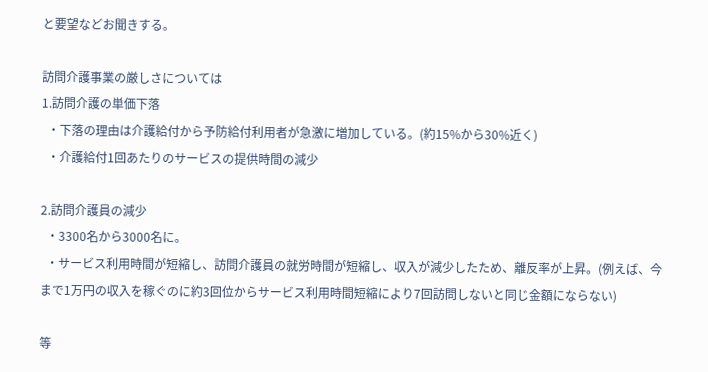と要望などお聞きする。

訪問介護事業の厳しさについては
1.訪問介護の単価下落
  ・下落の理由は介護給付から予防給付利用者が急激に増加している。(約15%から30%近く)
  ・介護給付1回あたりのサービスの提供時間の減少

2.訪問介護員の減少
  ・3300名から3000名に。
  ・サービス利用時間が短縮し、訪問介護員の就労時間が短縮し、収入が減少したため、離反率が上昇。(例えば、今まで1万円の収入を稼ぐのに約3回位からサービス利用時間短縮により7回訪問しないと同じ金額にならない)

等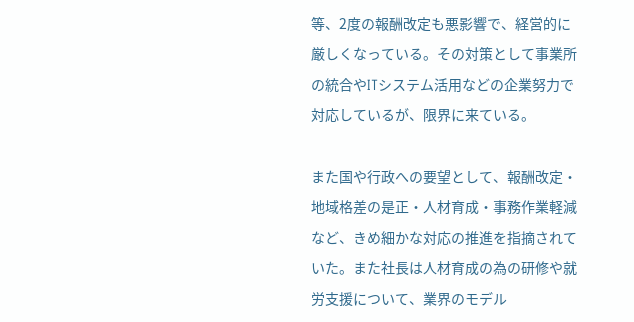等、2度の報酬改定も悪影響で、経営的に厳しくなっている。その対策として事業所の統合やITシステム活用などの企業努力で対応しているが、限界に来ている。

また国や行政への要望として、報酬改定・地域格差の是正・人材育成・事務作業軽減など、きめ細かな対応の推進を指摘されていた。また社長は人材育成の為の研修や就労支援について、業界のモデル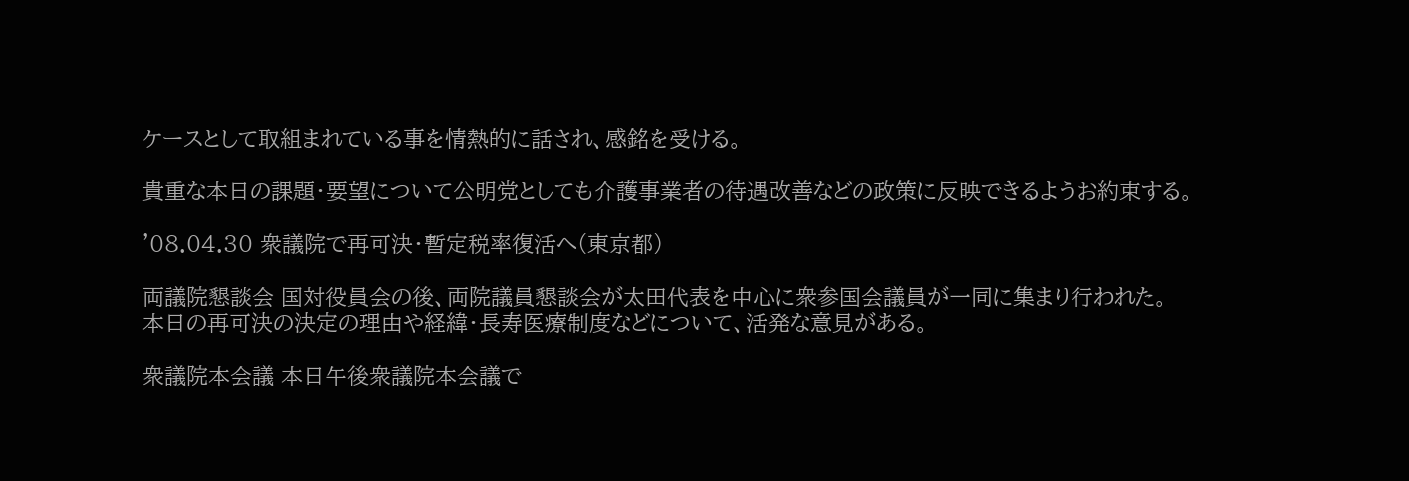ケースとして取組まれている事を情熱的に話され、感銘を受ける。

貴重な本日の課題・要望について公明党としても介護事業者の待遇改善などの政策に反映できるようお約束する。

'08.04.30 衆議院で再可決・暫定税率復活へ(東京都)

両議院懇談会 国対役員会の後、両院議員懇談会が太田代表を中心に衆参国会議員が一同に集まり行われた。
本日の再可決の決定の理由や経緯・長寿医療制度などについて、活発な意見がある。

衆議院本会議 本日午後衆議院本会議で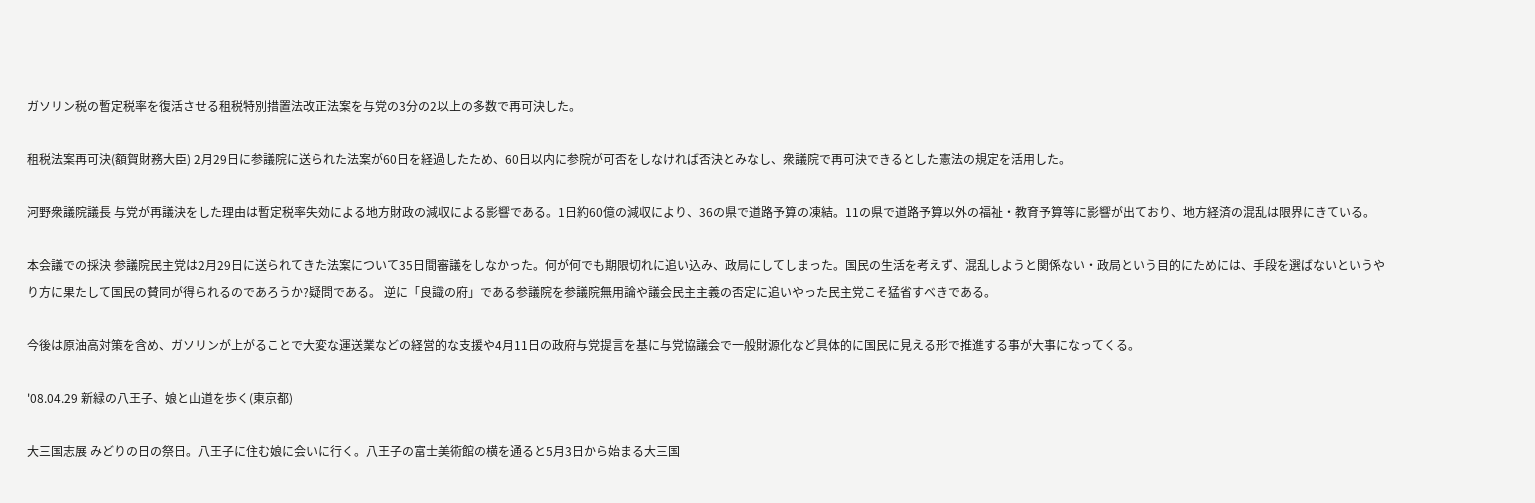ガソリン税の暫定税率を復活させる租税特別措置法改正法案を与党の3分の2以上の多数で再可決した。

租税法案再可決(額賀財務大臣) 2月29日に参議院に送られた法案が60日を経過したため、60日以内に参院が可否をしなければ否決とみなし、衆議院で再可決できるとした憲法の規定を活用した。

河野衆議院議長 与党が再議決をした理由は暫定税率失効による地方財政の減収による影響である。1日約60億の減収により、36の県で道路予算の凍結。11の県で道路予算以外の福祉・教育予算等に影響が出ており、地方経済の混乱は限界にきている。

本会議での採決 参議院民主党は2月29日に送られてきた法案について35日間審議をしなかった。何が何でも期限切れに追い込み、政局にしてしまった。国民の生活を考えず、混乱しようと関係ない・政局という目的にためには、手段を選ばないというやり方に果たして国民の賛同が得られるのであろうか?疑問である。 逆に「良識の府」である参議院を参議院無用論や議会民主主義の否定に追いやった民主党こそ猛省すべきである。

今後は原油高対策を含め、ガソリンが上がることで大変な運送業などの経営的な支援や4月11日の政府与党提言を基に与党協議会で一般財源化など具体的に国民に見える形で推進する事が大事になってくる。

'08.04.29 新緑の八王子、娘と山道を歩く(東京都)

大三国志展 みどりの日の祭日。八王子に住む娘に会いに行く。八王子の富士美術館の横を通ると5月3日から始まる大三国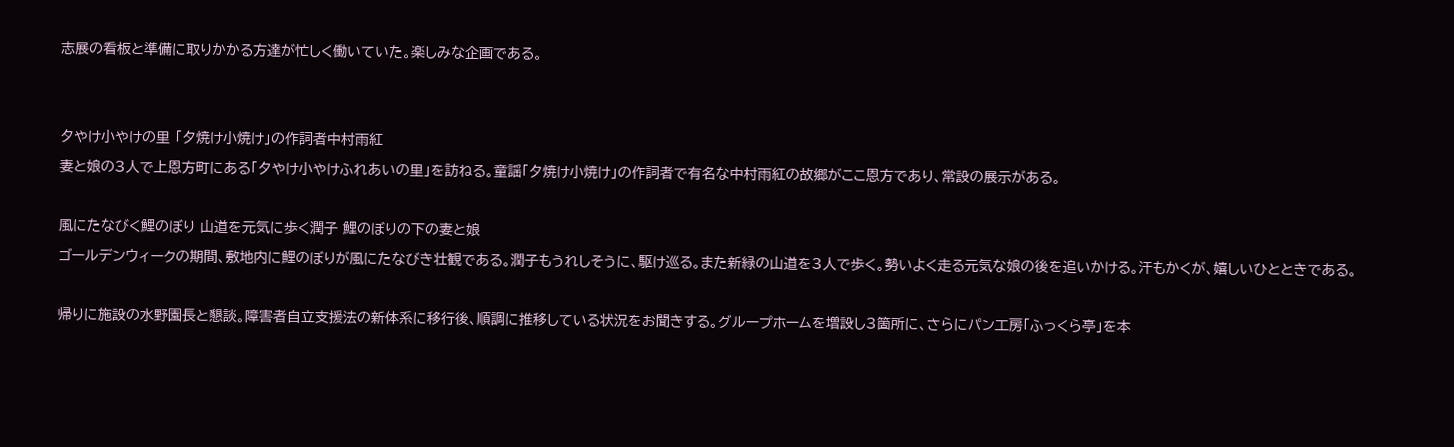志展の看板と準備に取りかかる方達が忙しく働いていた。楽しみな企画である。


夕やけ小やけの里 「夕焼け小焼け」の作詞者中村雨紅
妻と娘の3人で上恩方町にある「夕やけ小やけふれあいの里」を訪ねる。童謡「夕焼け小焼け」の作詞者で有名な中村雨紅の故郷がここ恩方であり、常設の展示がある。

風にたなびく鯉のぼり 山道を元気に歩く潤子 鯉のぼりの下の妻と娘
ゴールデンウィークの期間、敷地内に鯉のぼりが風にたなびき壮観である。潤子もうれしそうに、駆け巡る。また新緑の山道を3人で歩く。勢いよく走る元気な娘の後を追いかける。汗もかくが、嬉しいひとときである。

帰りに施設の水野園長と懇談。障害者自立支援法の新体系に移行後、順調に推移している状況をお聞きする。グループホームを増設し3箇所に、さらにパン工房「ふっくら亭」を本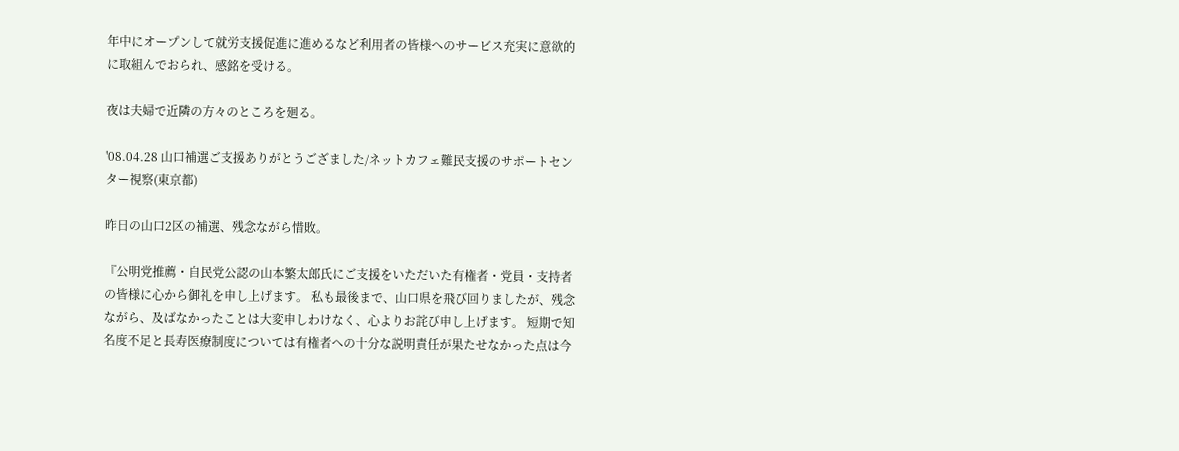年中にオープンして就労支援促進に進めるなど利用者の皆様へのサービス充実に意欲的に取組んでおられ、感銘を受ける。

夜は夫婦で近隣の方々のところを廻る。

'08.04.28 山口補選ご支援ありがとうござました/ネットカフェ難民支援のサポートセンター視察(東京都)

昨日の山口2区の補選、残念ながら惜敗。

『公明党推薦・自民党公認の山本繁太郎氏にご支援をいただいた有権者・党員・支持者の皆様に心から御礼を申し上げます。 私も最後まで、山口県を飛び回りましたが、残念ながら、及ばなかったことは大変申しわけなく、心よりお詫び申し上げます。 短期で知名度不足と長寿医療制度については有権者への十分な説明責任が果たせなかった点は今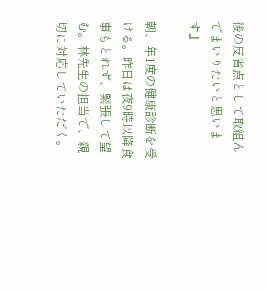後の反省点として取組んでまいりたいと思います』

朝、年1度の健康診断を受ける。昨日は夜9時以降食事もとれず、緊張して望む。林先生の担当で、親切に対応していただく。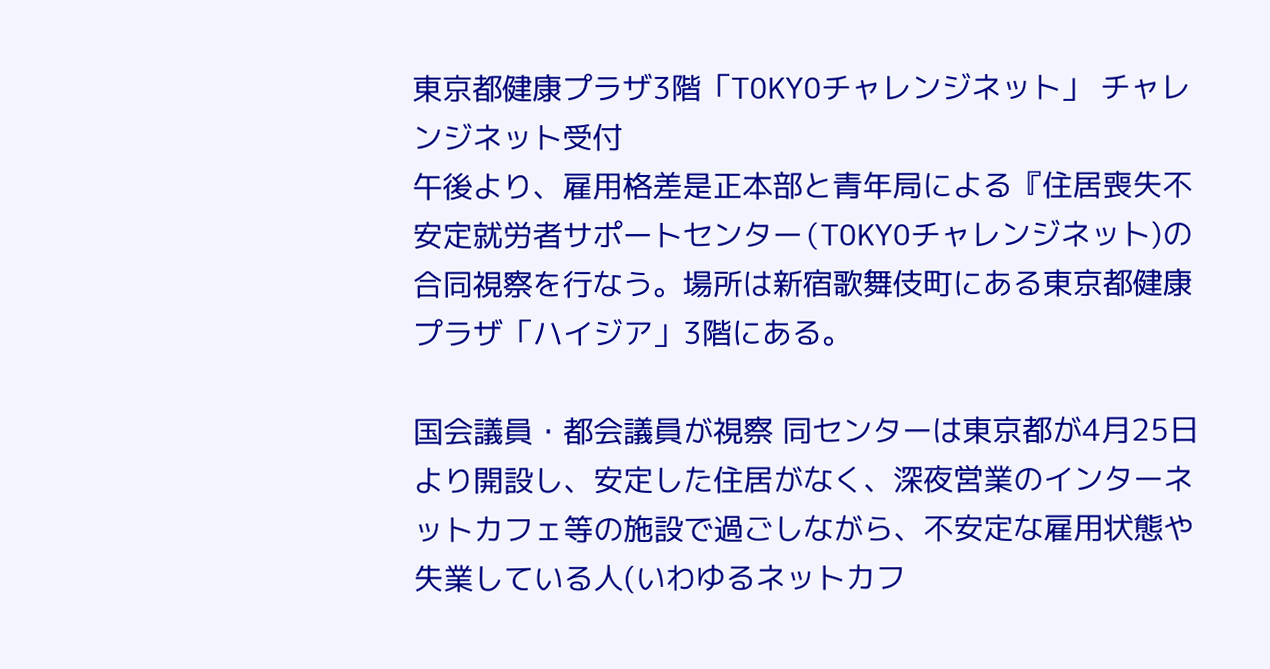東京都健康プラザ3階「TOKYOチャレンジネット」 チャレンジネット受付
午後より、雇用格差是正本部と青年局による『住居喪失不安定就労者サポートセンター(TOKYOチャレンジネット)の合同視察を行なう。場所は新宿歌舞伎町にある東京都健康プラザ「ハイジア」3階にある。

国会議員・都会議員が視察 同センターは東京都が4月25日より開設し、安定した住居がなく、深夜営業のインターネットカフェ等の施設で過ごしながら、不安定な雇用状態や失業している人(いわゆるネットカフ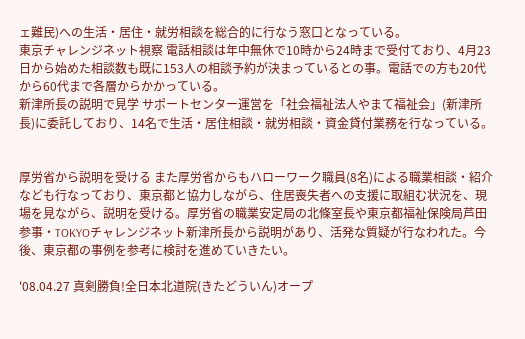ェ難民)への生活・居住・就労相談を総合的に行なう窓口となっている。
東京チャレンジネット視察 電話相談は年中無休で10時から24時まで受付ており、4月23日から始めた相談数も既に153人の相談予約が決まっているとの事。電話での方も20代から60代まで各層からかかっている。
新津所長の説明で見学 サポートセンター運営を「社会福祉法人やまて福祉会」(新津所長)に委託しており、14名で生活・居住相談・就労相談・資金貸付業務を行なっている。


厚労省から説明を受ける また厚労省からもハローワーク職員(8名)による職業相談・紹介なども行なっており、東京都と協力しながら、住居喪失者への支援に取組む状況を、現場を見ながら、説明を受ける。厚労省の職業安定局の北條室長や東京都福祉保険局芦田参事・TOKYOチャレンジネット新津所長から説明があり、活発な質疑が行なわれた。今後、東京都の事例を参考に検討を進めていきたい。

'08.04.27 真剣勝負!全日本北道院(きたどういん)オープ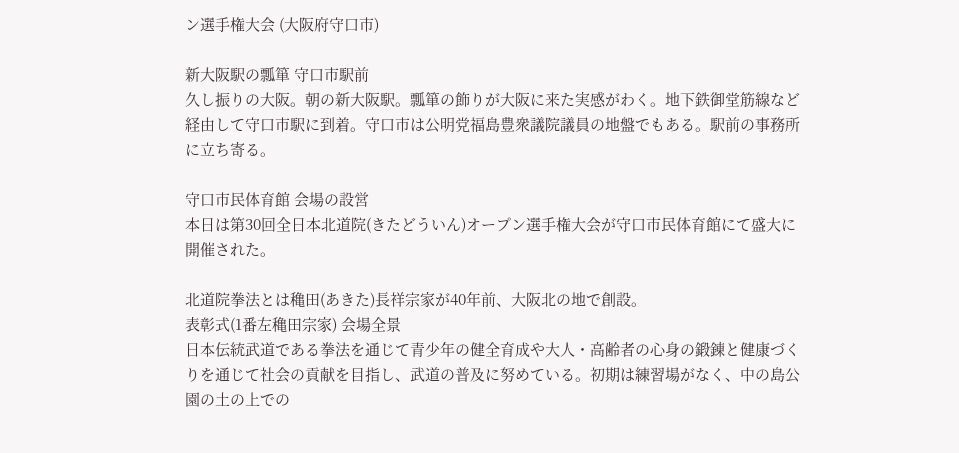ン選手権大会 (大阪府守口市)

新大阪駅の瓢箪 守口市駅前
久し振りの大阪。朝の新大阪駅。瓢箪の飾りが大阪に来た実感がわく。地下鉄御堂筋線など経由して守口市駅に到着。守口市は公明党福島豊衆議院議員の地盤でもある。駅前の事務所に立ち寄る。

守口市民体育館 会場の設営
本日は第30回全日本北道院(きたどういん)オープン選手権大会が守口市民体育館にて盛大に開催された。

北道院拳法とは穐田(あきた)長祥宗家が40年前、大阪北の地で創設。
表彰式(1番左穐田宗家) 会場全景
日本伝統武道である拳法を通じて青少年の健全育成や大人・高齢者の心身の鍛錬と健康づくりを通じて社会の貢献を目指し、武道の普及に努めている。初期は練習場がなく、中の島公園の土の上での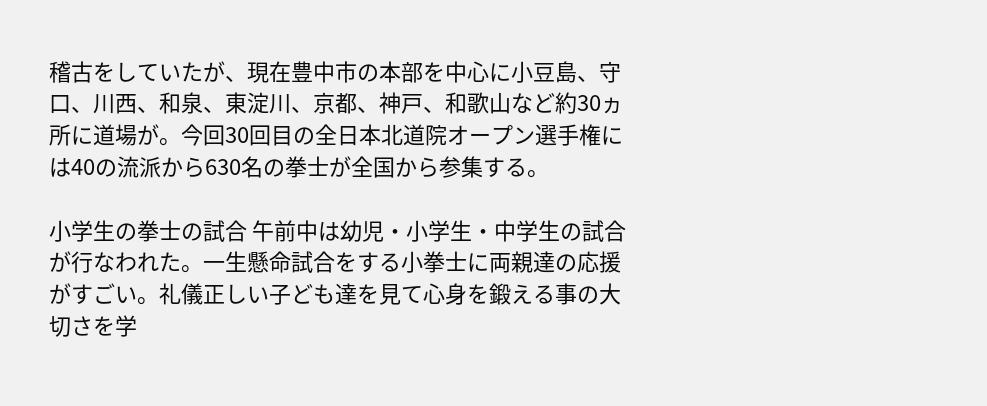稽古をしていたが、現在豊中市の本部を中心に小豆島、守口、川西、和泉、東淀川、京都、神戸、和歌山など約30ヵ所に道場が。今回30回目の全日本北道院オープン選手権には40の流派から630名の拳士が全国から参集する。

小学生の拳士の試合 午前中は幼児・小学生・中学生の試合が行なわれた。一生懸命試合をする小拳士に両親達の応援がすごい。礼儀正しい子ども達を見て心身を鍛える事の大切さを学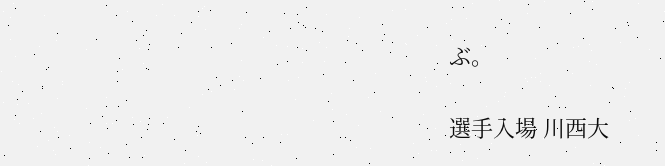ぶ。


選手入場 川西大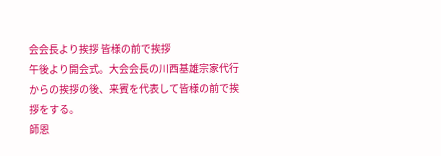会会長より挨拶 皆様の前で挨拶
午後より開会式。大会会長の川西基雄宗家代行からの挨拶の後、来賓を代表して皆様の前で挨拶をする。
師恩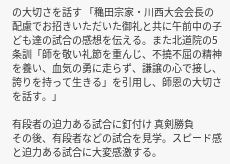の大切さを話す 「穐田宗家・川西大会会長の配慮でお招きいただいた御礼と共に午前中の子ども達の試合の感想を伝える。また北道院の5条訓「師を敬い礼節を重んじ、不撓不屈の精神を養い、血気の勇に走らず、謙譲の心で接し、誇りを持って生きる」を引用し、師恩の大切さを話す。」

有段者の迫力ある試合に釘付け 真剣勝負
その後、有段者などの試合を見学。スピード感と迫力ある試合に大変感激する。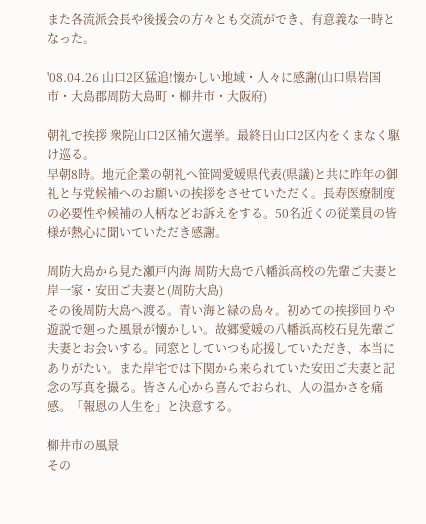また各流派会長や後援会の方々とも交流ができ、有意義な一時となった。

'08.04.26 山口2区猛追!懐かしい地域・人々に感謝(山口県岩国市・大島郡周防大島町・柳井市・大阪府)

朝礼で挨拶 衆院山口2区補欠選挙。最終日山口2区内をくまなく駆け巡る。
早朝8時。地元企業の朝礼へ笹岡愛媛県代表(県議)と共に昨年の御礼と与党候補へのお願いの挨拶をさせていただく。長寿医療制度の必要性や候補の人柄などお訴えをする。50名近くの従業員の皆様が熱心に聞いていただき感謝。

周防大島から見た瀬戸内海 周防大島で八幡浜高校の先輩ご夫妻と 岸一家・安田ご夫妻と(周防大島)
その後周防大島へ渡る。青い海と緑の島々。初めての挨拶回りや遊説で廻った風景が懐かしい。故郷愛媛の八幡浜高校石見先輩ご夫妻とお会いする。同窓としていつも応援していただき、本当にありがたい。また岸宅では下関から来られていた安田ご夫妻と記念の写真を撮る。皆さん心から喜んでおられ、人の温かさを痛感。「報恩の人生を」と決意する。

柳井市の風景
その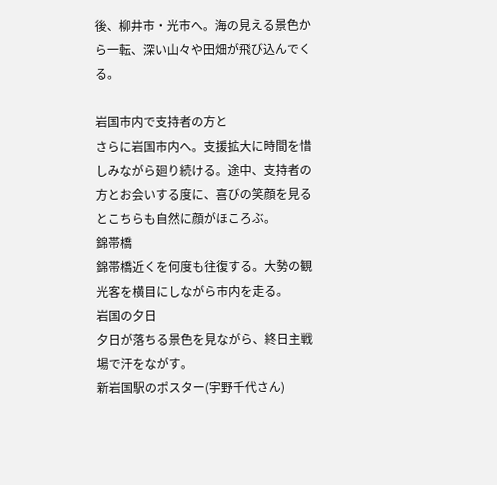後、柳井市・光市へ。海の見える景色から一転、深い山々や田畑が飛び込んでくる。

岩国市内で支持者の方と
さらに岩国市内へ。支援拡大に時間を惜しみながら廻り続ける。途中、支持者の方とお会いする度に、喜びの笑顔を見るとこちらも自然に顔がほころぶ。
錦帯橋
錦帯橋近くを何度も往復する。大勢の観光客を横目にしながら市内を走る。
岩国の夕日
夕日が落ちる景色を見ながら、終日主戦場で汗をながす。
新岩国駅のポスター(宇野千代さん)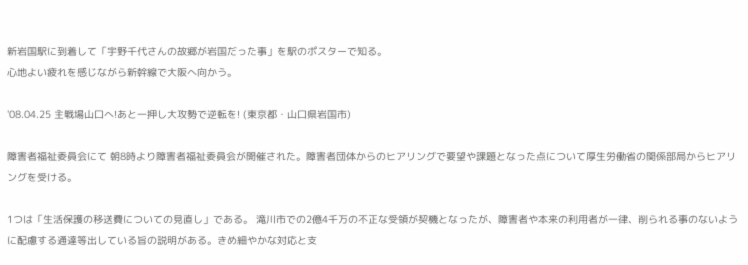新岩国駅に到着して「宇野千代さんの故郷が岩国だった事」を駅のポスターで知る。
心地よい疲れを感じながら新幹線で大阪へ向かう。

'08.04.25 主戦場山口へ!あと一押し大攻勢で逆転を! (東京都・山口県岩国市)

障害者福祉委員会にて 朝8時より障害者福祉委員会が開催された。障害者団体からのヒアリングで要望や課題となった点について厚生労働省の関係部局からヒアリングを受ける。

1つは「生活保護の移送費についての見直し」である。 滝川市での2億4千万の不正な受領が契機となったが、障害者や本来の利用者が一律、削られる事のないように配慮する通達等出している旨の説明がある。きめ細やかな対応と支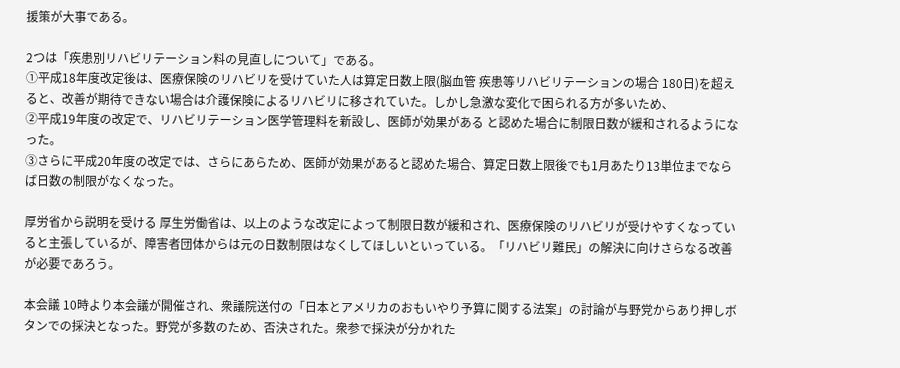援策が大事である。

2つは「疾患別リハビリテーション料の見直しについて」である。
①平成18年度改定後は、医療保険のリハビリを受けていた人は算定日数上限(脳血管 疾患等リハビリテーションの場合 180日)を超えると、改善が期待できない場合は介護保険によるリハビリに移されていた。しかし急激な変化で困られる方が多いため、
②平成19年度の改定で、リハビリテーション医学管理料を新設し、医師が効果がある と認めた場合に制限日数が緩和されるようになった。
③さらに平成20年度の改定では、さらにあらため、医師が効果があると認めた場合、算定日数上限後でも1月あたり13単位までならば日数の制限がなくなった。

厚労省から説明を受ける 厚生労働省は、以上のような改定によって制限日数が緩和され、医療保険のリハビリが受けやすくなっていると主張しているが、障害者団体からは元の日数制限はなくしてほしいといっている。「リハビリ難民」の解決に向けさらなる改善が必要であろう。

本会議 10時より本会議が開催され、衆議院送付の「日本とアメリカのおもいやり予算に関する法案」の討論が与野党からあり押しボタンでの採決となった。野党が多数のため、否決された。衆参で採決が分かれた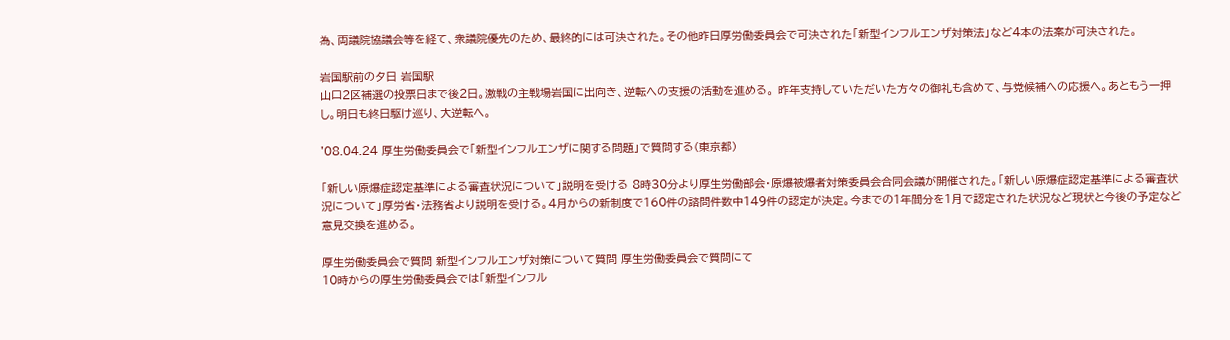為、両議院協議会等を経て、衆議院優先のため、最終的には可決された。その他昨日厚労働委員会で可決された「新型インフルエンザ対策法」など4本の法案が可決された。

岩国駅前の夕日 岩国駅
山口2区補選の投票日まで後2日。激戦の主戦場岩国に出向き、逆転への支援の活動を進める。 昨年支持していただいた方々の御礼も含めて、与党候補への応援へ。あともう一押し。明日も終日駆け巡り、大逆転へ。

'08.04.24 厚生労働委員会で「新型インフルエンザに関する問題」で質問する(東京都)

「新しい原爆症認定基準による審査状況について」説明を受ける 8時30分より厚生労働部会・原爆被爆者対策委員会合同会議が開催された。「新しい原爆症認定基準による審査状況について」厚労省・法務省より説明を受ける。4月からの新制度で160件の諮問件数中149件の認定が決定。今までの1年間分を1月で認定された状況など現状と今後の予定など意見交換を進める。

厚生労働委員会で質問 新型インフルエンザ対策について質問 厚生労働委員会で質問にて
10時からの厚生労働委員会では「新型インフル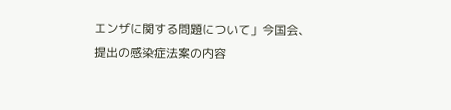エンザに関する問題について」今国会、提出の感染症法案の内容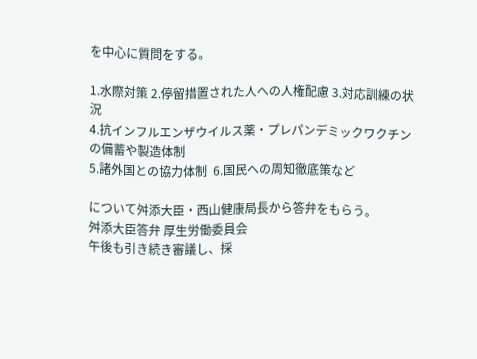を中心に質問をする。

1.水際対策 2.停留措置された人への人権配慮 3.対応訓練の状況
4.抗インフルエンザウイルス薬・プレパンデミックワクチンの備蓄や製造体制
5.諸外国との協力体制  6.国民への周知徹底策など

について舛添大臣・西山健康局長から答弁をもらう。
舛添大臣答弁 厚生労働委員会
午後も引き続き審議し、採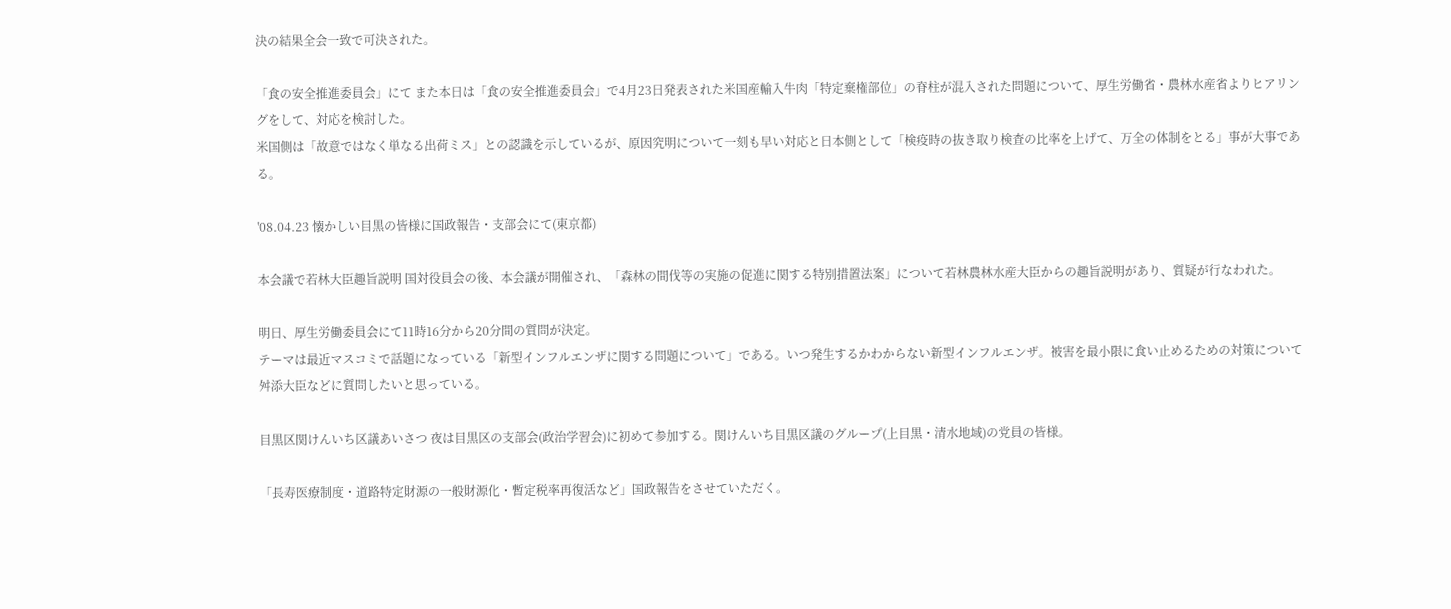決の結果全会一致で可決された。

「食の安全推進委員会」にて また本日は「食の安全推進委員会」で4月23日発表された米国産輸入牛肉「特定棄権部位」の脊柱が混入された問題について、厚生労働省・農林水産省よりヒアリングをして、対応を検討した。
米国側は「故意ではなく単なる出荷ミス」との認識を示しているが、原因究明について一刻も早い対応と日本側として「検疫時の抜き取り検査の比率を上げて、万全の体制をとる」事が大事である。

'08.04.23 懐かしい目黒の皆様に国政報告・支部会にて(東京都)

本会議で若林大臣趣旨説明 国対役員会の後、本会議が開催され、「森林の間伐等の実施の促進に関する特別措置法案」について若林農林水産大臣からの趣旨説明があり、質疑が行なわれた。

明日、厚生労働委員会にて11時16分から20分間の質問が決定。
テーマは最近マスコミで話題になっている「新型インフルエンザに関する問題について」である。いつ発生するかわからない新型インフルエンザ。被害を最小限に食い止めるための対策について舛添大臣などに質問したいと思っている。

目黒区関けんいち区議あいさつ 夜は目黒区の支部会(政治学習会)に初めて参加する。関けんいち目黒区議のグループ(上目黒・清水地域)の党員の皆様。

「長寿医療制度・道路特定財源の一般財源化・暫定税率再復活など」国政報告をさせていただく。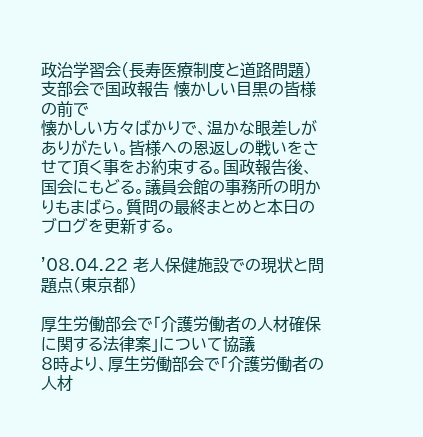政治学習会(長寿医療制度と道路問題) 支部会で国政報告 懐かしい目黒の皆様の前で
懐かしい方々ばかりで、温かな眼差しがありがたい。皆様への恩返しの戦いをさせて頂く事をお約束する。国政報告後、国会にもどる。議員会館の事務所の明かりもまばら。質問の最終まとめと本日のブログを更新する。

'08.04.22 老人保健施設での現状と問題点(東京都)

厚生労働部会で「介護労働者の人材確保に関する法律案」について協議
8時より、厚生労働部会で「介護労働者の人材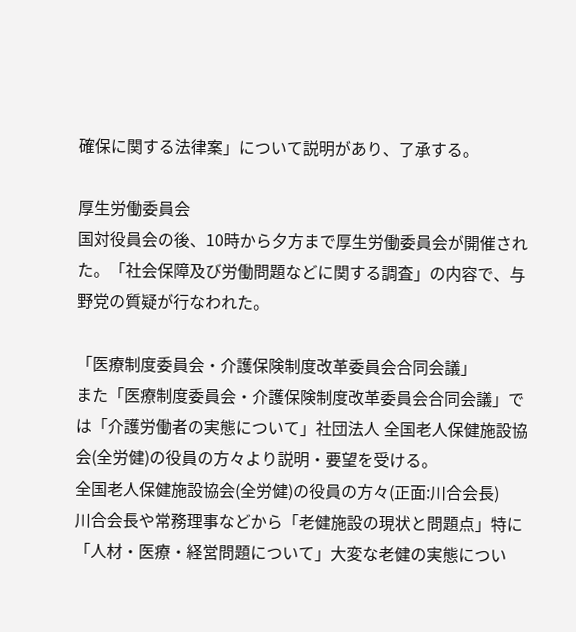確保に関する法律案」について説明があり、了承する。

厚生労働委員会
国対役員会の後、10時から夕方まで厚生労働委員会が開催された。「社会保障及び労働問題などに関する調査」の内容で、与野党の質疑が行なわれた。

「医療制度委員会・介護保険制度改革委員会合同会議」
また「医療制度委員会・介護保険制度改革委員会合同会議」では「介護労働者の実態について」社団法人 全国老人保健施設協会(全労健)の役員の方々より説明・要望を受ける。
全国老人保健施設協会(全労健)の役員の方々(正面:川合会長)
川合会長や常務理事などから「老健施設の現状と問題点」特に「人材・医療・経営問題について」大変な老健の実態につい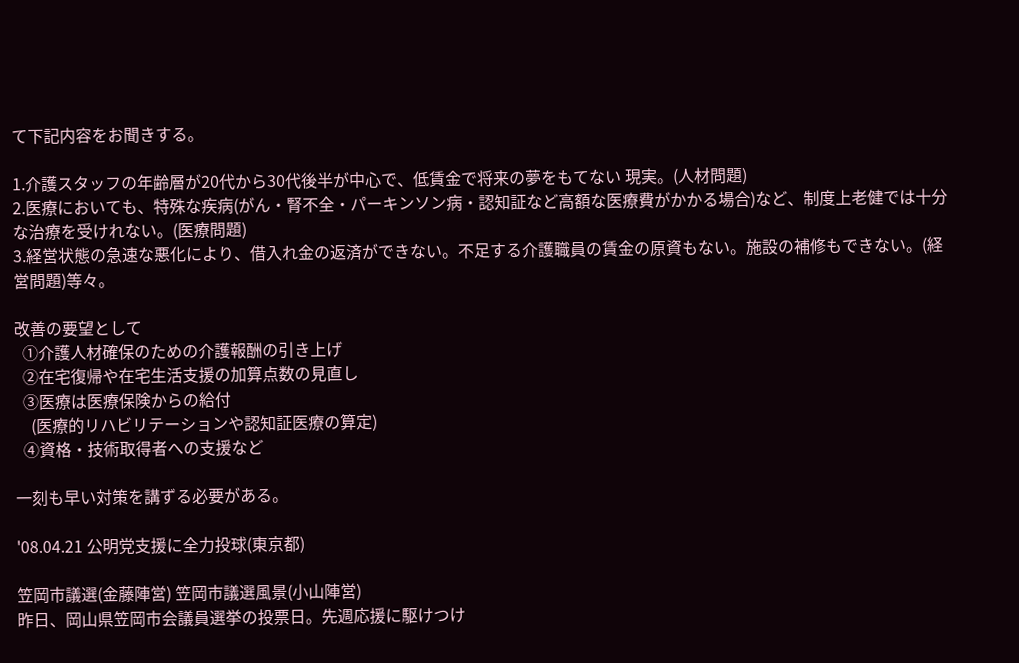て下記内容をお聞きする。

1.介護スタッフの年齢層が20代から30代後半が中心で、低賃金で将来の夢をもてない 現実。(人材問題)
2.医療においても、特殊な疾病(がん・腎不全・パーキンソン病・認知証など高額な医療費がかかる場合)など、制度上老健では十分な治療を受けれない。(医療問題)
3.経営状態の急速な悪化により、借入れ金の返済ができない。不足する介護職員の賃金の原資もない。施設の補修もできない。(経営問題)等々。

改善の要望として
  ①介護人材確保のための介護報酬の引き上げ
  ②在宅復帰や在宅生活支援の加算点数の見直し
  ③医療は医療保険からの給付
    (医療的リハビリテーションや認知証医療の算定)
  ④資格・技術取得者への支援など

一刻も早い対策を講ずる必要がある。

'08.04.21 公明党支援に全力投球(東京都)

笠岡市議選(金藤陣営) 笠岡市議選風景(小山陣営)
昨日、岡山県笠岡市会議員選挙の投票日。先週応援に駆けつけ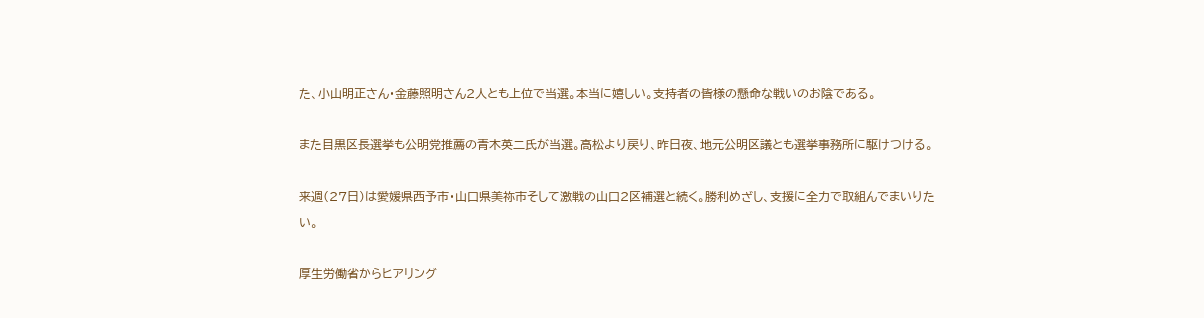た、小山明正さん・金藤照明さん2人とも上位で当選。本当に嬉しい。支持者の皆様の懸命な戦いのお陰である。

また目黒区長選挙も公明党推薦の青木英二氏が当選。高松より戻り、昨日夜、地元公明区議とも選挙事務所に駆けつける。

来週(27日)は愛媛県西予市・山口県美祢市そして激戦の山口2区補選と続く。勝利めざし、支援に全力で取組んでまいりたい。

厚生労働省からヒアリング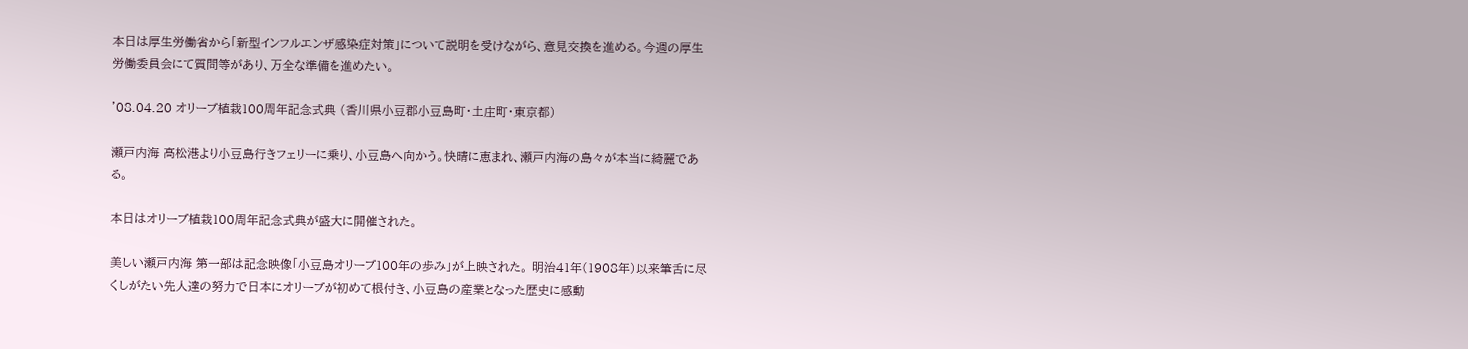本日は厚生労働省から「新型インフルエンザ感染症対策」について説明を受けながら、意見交換を進める。今週の厚生労働委員会にて質問等があり、万全な準備を進めたい。

'08.04.20 オリーブ植栽100周年記念式典 (香川県小豆郡小豆島町・土庄町・東京都)

瀬戸内海 高松港より小豆島行きフェリーに乗り、小豆島へ向かう。快晴に恵まれ、瀬戸内海の島々が本当に綺麗である。

本日はオリーブ植栽100周年記念式典が盛大に開催された。

美しい瀬戸内海 第一部は記念映像「小豆島オリーブ100年の歩み」が上映された。 明治41年(1908年)以来筆舌に尽くしがたい先人達の努力で日本にオリーブが初めて根付き、小豆島の産業となった歴史に感動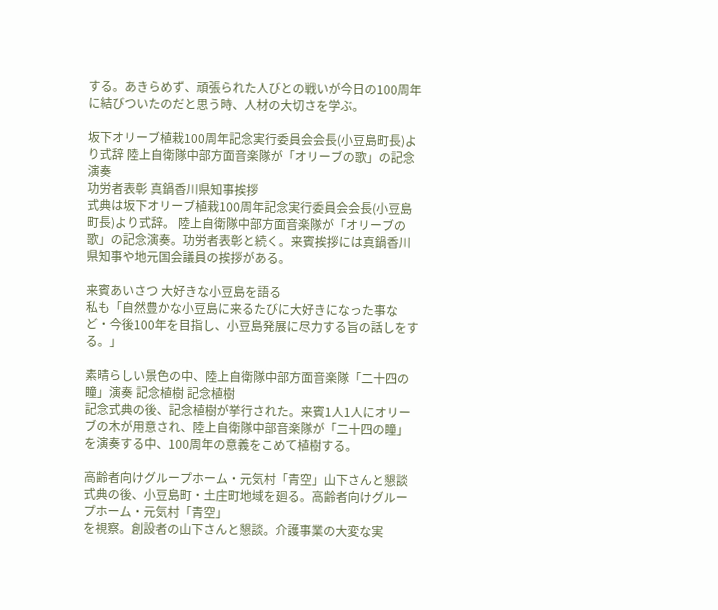する。あきらめず、頑張られた人びとの戦いが今日の100周年に結びついたのだと思う時、人材の大切さを学ぶ。

坂下オリーブ植栽100周年記念実行委員会会長(小豆島町長)より式辞 陸上自衛隊中部方面音楽隊が「オリーブの歌」の記念演奏
功労者表彰 真鍋香川県知事挨拶
式典は坂下オリーブ植栽100周年記念実行委員会会長(小豆島町長)より式辞。 陸上自衛隊中部方面音楽隊が「オリーブの歌」の記念演奏。功労者表彰と続く。来賓挨拶には真鍋香川県知事や地元国会議員の挨拶がある。

来賓あいさつ 大好きな小豆島を語る
私も「自然豊かな小豆島に来るたびに大好きになった事など・今後100年を目指し、小豆島発展に尽力する旨の話しをする。」

素晴らしい景色の中、陸上自衛隊中部方面音楽隊「二十四の瞳」演奏 記念植樹 記念植樹
記念式典の後、記念植樹が挙行された。来賓1人1人にオリーブの木が用意され、陸上自衛隊中部音楽隊が「二十四の瞳」を演奏する中、100周年の意義をこめて植樹する。

高齢者向けグループホーム・元気村「青空」山下さんと懇談 式典の後、小豆島町・土庄町地域を廻る。高齢者向けグループホーム・元気村「青空」
を視察。創設者の山下さんと懇談。介護事業の大変な実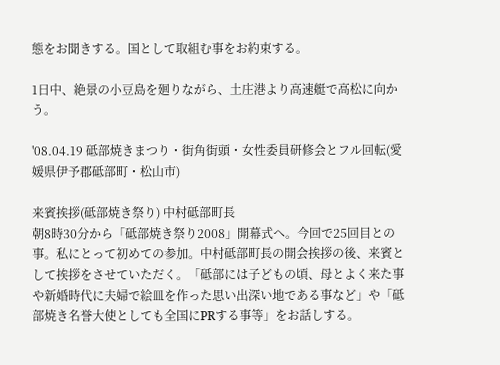態をお聞きする。国として取組む事をお約束する。

1日中、絶景の小豆島を廻りながら、土庄港より高速艇で高松に向かう。

'08.04.19 砥部焼きまつり・街角街頭・女性委員研修会とフル回転(愛媛県伊予郡砥部町・松山市)

来賓挨拶(砥部焼き祭り) 中村砥部町長
朝8時30分から「砥部焼き祭り2008」開幕式へ。今回で25回目との事。私にとって初めての参加。中村砥部町長の開会挨拶の後、来賓として挨拶をさせていただく。「砥部には子どもの頃、母とよく来た事や新婚時代に夫婦で絵皿を作った思い出深い地である事など」や「砥部焼き名誉大使としても全国にPRする事等」をお話しする。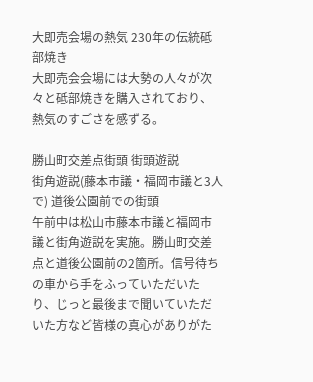大即売会場の熱気 230年の伝統砥部焼き
大即売会会場には大勢の人々が次々と砥部焼きを購入されており、熱気のすごさを感ずる。

勝山町交差点街頭 街頭遊説
街角遊説(藤本市議・福岡市議と3人で) 道後公園前での街頭
午前中は松山市藤本市議と福岡市議と街角遊説を実施。勝山町交差点と道後公園前の2箇所。信号待ちの車から手をふっていただいたり、じっと最後まで聞いていただいた方など皆様の真心がありがた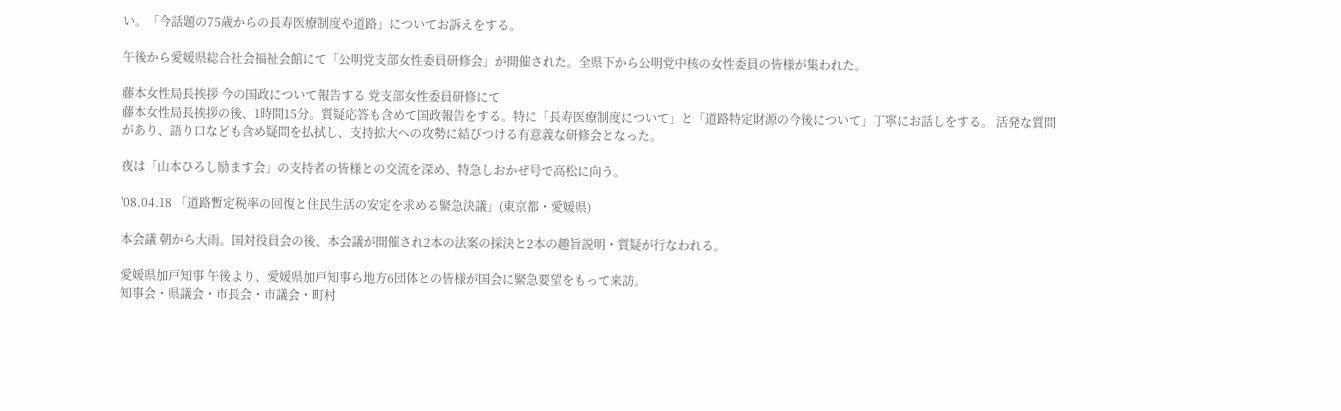い。「今話題の75歳からの長寿医療制度や道路」についてお訴えをする。

午後から愛媛県総合社会福祉会館にて「公明党支部女性委員研修会」が開催された。全県下から公明党中核の女性委員の皆様が集われた。

藤本女性局長挨拶 今の国政について報告する 党支部女性委員研修にて
藤本女性局長挨拶の後、1時間15分。質疑応答も含めて国政報告をする。特に「長寿医療制度について」と「道路特定財源の今後について」丁寧にお話しをする。 活発な質問があり、語り口なども含め疑問を払拭し、支持拡大への攻勢に結びつける有意義な研修会となった。

夜は「山本ひろし励ます会」の支持者の皆様との交流を深め、特急しおかぜ号で高松に向う。

'08.04.18 「道路暫定税率の回復と住民生活の安定を求める緊急決議」(東京都・愛媛県)

本会議 朝から大雨。国対役員会の後、本会議が開催され2本の法案の採決と2本の趣旨説明・質疑が行なわれる。

愛媛県加戸知事 午後より、愛媛県加戸知事ら地方6団体との皆様が国会に緊急要望をもって来訪。
知事会・県議会・市長会・市議会・町村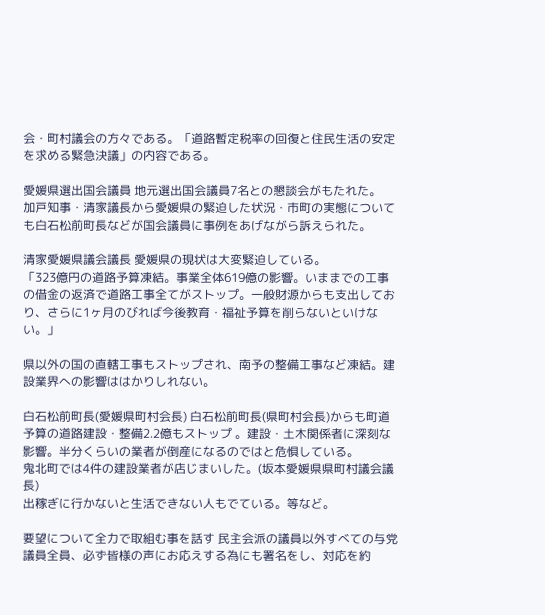会・町村議会の方々である。「道路暫定税率の回復と住民生活の安定を求める緊急決議」の内容である。

愛媛県選出国会議員 地元選出国会議員7名との懇談会がもたれた。
加戸知事・清家議長から愛媛県の緊迫した状況・市町の実態についても白石松前町長などが国会議員に事例をあげながら訴えられた。

清家愛媛県議会議長 愛媛県の現状は大変緊迫している。
「323億円の道路予算凍結。事業全体619億の影響。いままでの工事の借金の返済で道路工事全てがストップ。一般財源からも支出しており、さらに1ヶ月のびれば今後教育・福祉予算を削らないといけない。」

県以外の国の直轄工事もストップされ、南予の整備工事など凍結。建設業界への影響ははかりしれない。

白石松前町長(愛媛県町村会長) 白石松前町長(県町村会長)からも町道予算の道路建設・整備2.2億もストップ 。建設・土木関係者に深刻な影響。半分くらいの業者が倒産になるのではと危惧している。
鬼北町では4件の建設業者が店じまいした。(坂本愛媛県県町村議会議長)
出稼ぎに行かないと生活できない人もでている。等など。

要望について全力で取組む事を話す 民主会派の議員以外すべての与党議員全員、必ず皆様の声にお応えする為にも署名をし、対応を約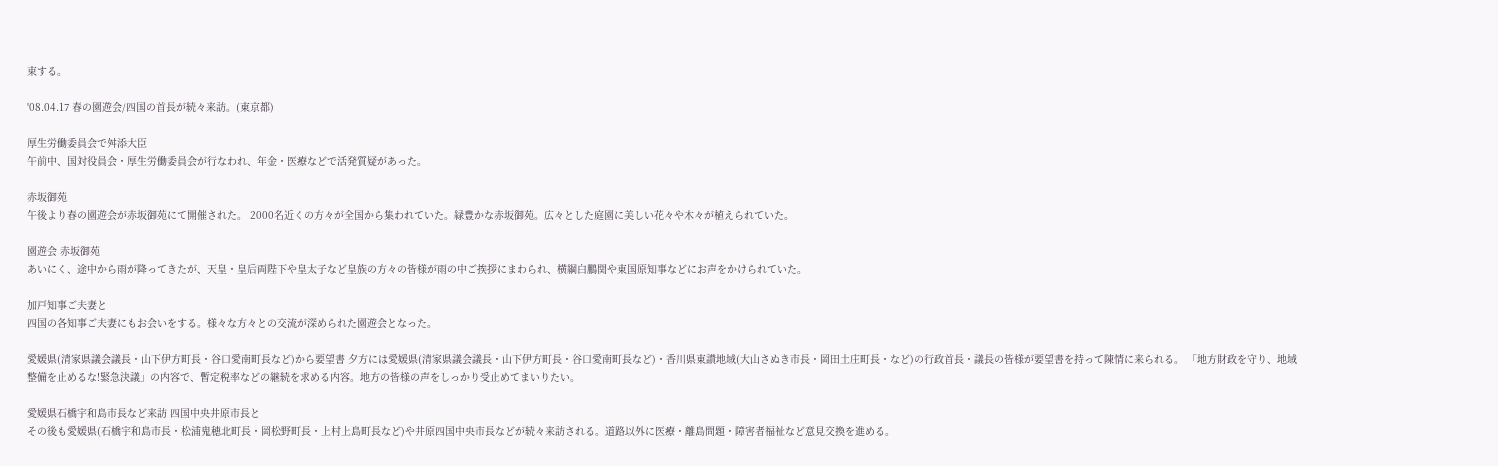束する。

'08.04.17 春の園遊会/四国の首長が続々来訪。(東京都)

厚生労働委員会で舛添大臣
午前中、国対役員会・厚生労働委員会が行なわれ、年金・医療などで活発質疑があった。

赤坂御苑
午後より春の園遊会が赤坂御苑にて開催された。 2000名近くの方々が全国から集われていた。緑豊かな赤坂御苑。広々とした庭園に美しい花々や木々が植えられていた。

園遊会 赤坂御苑
あいにく、途中から雨が降ってきたが、天皇・皇后両陛下や皇太子など皇族の方々の皆様が雨の中ご挨拶にまわられ、横綱白鵬関や東国原知事などにお声をかけられていた。

加戸知事ご夫妻と
四国の各知事ご夫妻にもお会いをする。様々な方々との交流が深められた園遊会となった。

愛媛県(清家県議会議長・山下伊方町長・谷口愛南町長など)から要望書 夕方には愛媛県(清家県議会議長・山下伊方町長・谷口愛南町長など)・香川県東讃地域(大山さぬき市長・岡田土庄町長・など)の行政首長・議長の皆様が要望書を持って陳情に来られる。 「地方財政を守り、地域整備を止めるな!緊急決議」の内容で、暫定税率などの継続を求める内容。地方の皆様の声をしっかり受止めてまいりたい。

愛媛県石橋宇和島市長など来訪 四国中央井原市長と
その後も愛媛県(石橋宇和島市長・松浦鬼穂北町長・岡松野町長・上村上島町長など)や井原四国中央市長などが続々来訪される。道路以外に医療・離島問題・障害者福祉など意見交換を進める。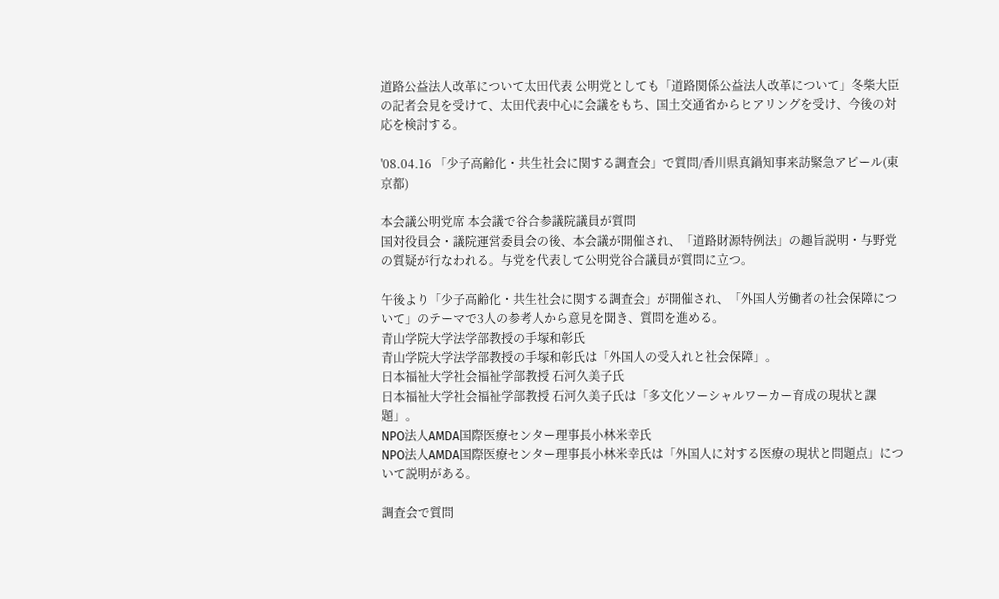道路公益法人改革について太田代表 公明党としても「道路関係公益法人改革について」冬柴大臣の記者会見を受けて、太田代表中心に会議をもち、国土交通省からヒアリングを受け、今後の対応を検討する。

'08.04.16 「少子高齢化・共生社会に関する調査会」で質問/香川県真鍋知事来訪緊急アピール(東京都)

本会議公明党席 本会議で谷合参議院議員が質問
国対役員会・議院運営委員会の後、本会議が開催され、「道路財源特例法」の趣旨説明・与野党の質疑が行なわれる。与党を代表して公明党谷合議員が質問に立つ。

午後より「少子高齢化・共生社会に関する調査会」が開催され、「外国人労働者の社会保障について」のテーマで3人の参考人から意見を聞き、質問を進める。
青山学院大学法学部教授の手塚和彰氏
青山学院大学法学部教授の手塚和彰氏は「外国人の受入れと社会保障」。
日本福祉大学社会福祉学部教授 石河久美子氏
日本福祉大学社会福祉学部教授 石河久美子氏は「多文化ソーシャルワーカー育成の現状と課題」。
NPO法人AMDA国際医療センター理事長小林米幸氏
NPO法人AMDA国際医療センター理事長小林米幸氏は「外国人に対する医療の現状と問題点」について説明がある。

調査会で質問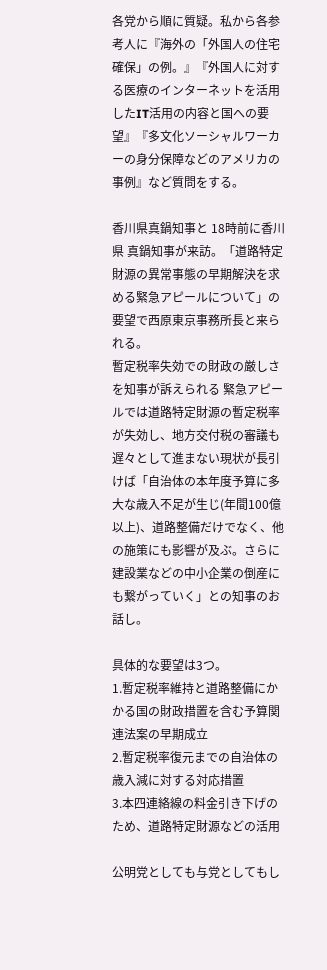各党から順に質疑。私から各参考人に『海外の「外国人の住宅確保」の例。』『外国人に対する医療のインターネットを活用したIT活用の内容と国への要望』『多文化ソーシャルワーカーの身分保障などのアメリカの事例』など質問をする。

香川県真鍋知事と 18時前に香川県 真鍋知事が来訪。「道路特定財源の異常事態の早期解決を求める緊急アピールについて」の要望で西原東京事務所長と来られる。
暫定税率失効での財政の厳しさを知事が訴えられる 緊急アピールでは道路特定財源の暫定税率が失効し、地方交付税の審議も遅々として進まない現状が長引けば「自治体の本年度予算に多大な歳入不足が生じ(年間100億以上)、道路整備だけでなく、他の施策にも影響が及ぶ。さらに建設業などの中小企業の倒産にも繋がっていく」との知事のお話し。

具体的な要望は3つ。
1.暫定税率維持と道路整備にかかる国の財政措置を含む予算関連法案の早期成立
2.暫定税率復元までの自治体の歳入減に対する対応措置
3.本四連絡線の料金引き下げのため、道路特定財源などの活用

公明党としても与党としてもし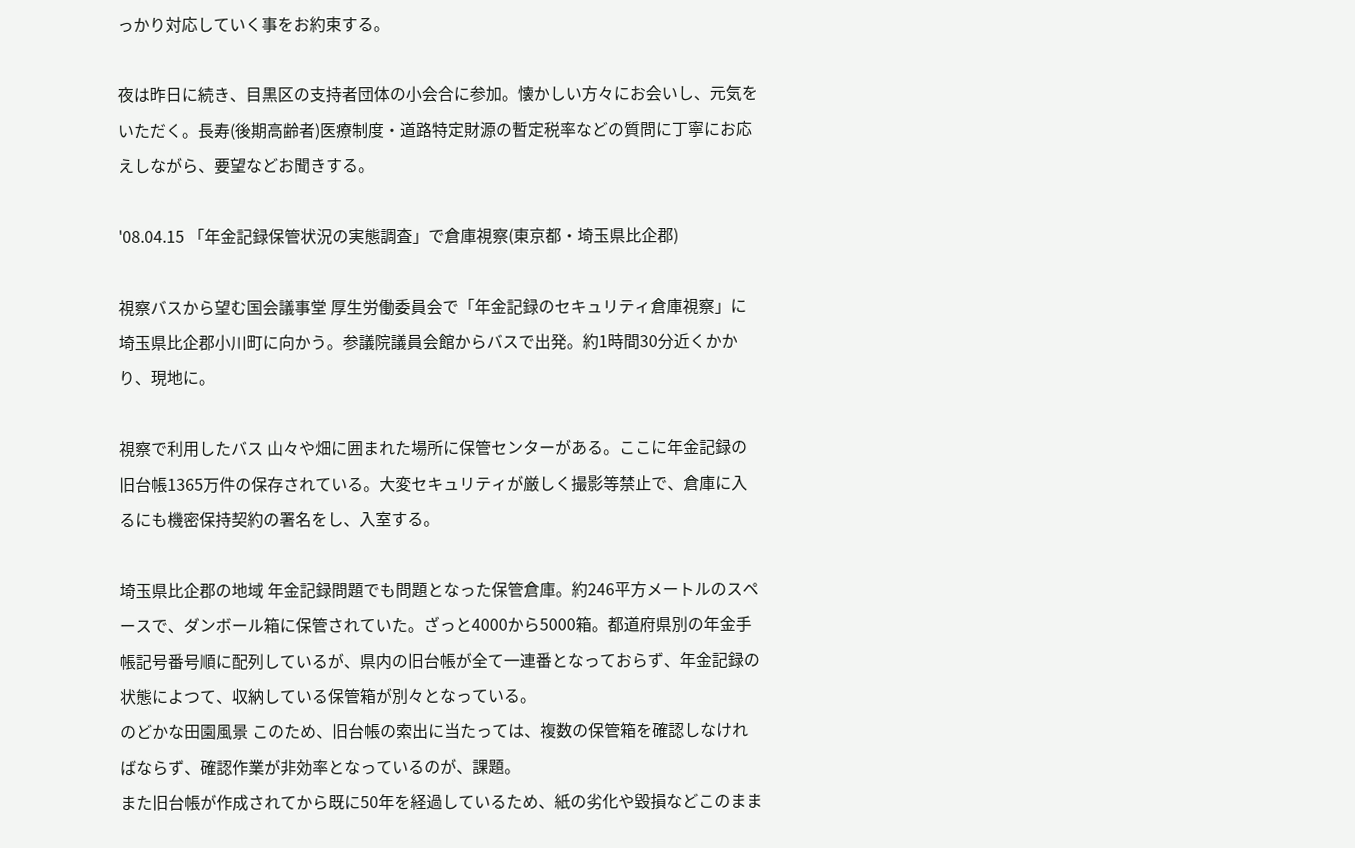っかり対応していく事をお約束する。

夜は昨日に続き、目黒区の支持者団体の小会合に参加。懐かしい方々にお会いし、元気をいただく。長寿(後期高齢者)医療制度・道路特定財源の暫定税率などの質問に丁寧にお応えしながら、要望などお聞きする。

'08.04.15 「年金記録保管状況の実態調査」で倉庫視察(東京都・埼玉県比企郡)

視察バスから望む国会議事堂 厚生労働委員会で「年金記録のセキュリティ倉庫視察」に埼玉県比企郡小川町に向かう。参議院議員会館からバスで出発。約1時間30分近くかかり、現地に。

視察で利用したバス 山々や畑に囲まれた場所に保管センターがある。ここに年金記録の旧台帳1365万件の保存されている。大変セキュリティが厳しく撮影等禁止で、倉庫に入るにも機密保持契約の署名をし、入室する。

埼玉県比企郡の地域 年金記録問題でも問題となった保管倉庫。約246平方メートルのスペースで、ダンボール箱に保管されていた。ざっと4000から5000箱。都道府県別の年金手帳記号番号順に配列しているが、県内の旧台帳が全て一連番となっておらず、年金記録の状態によつて、収納している保管箱が別々となっている。
のどかな田園風景 このため、旧台帳の索出に当たっては、複数の保管箱を確認しなければならず、確認作業が非効率となっているのが、課題。
また旧台帳が作成されてから既に50年を経過しているため、紙の劣化や毀損などこのまま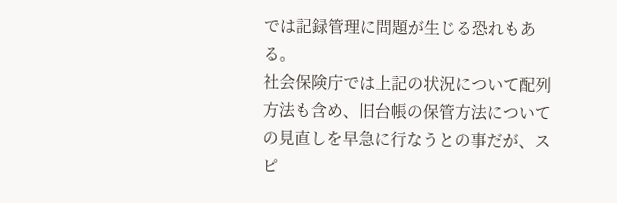では記録管理に問題が生じる恐れもある。
社会保険庁では上記の状況について配列方法も含め、旧台帳の保管方法についての見直しを早急に行なうとの事だが、スピ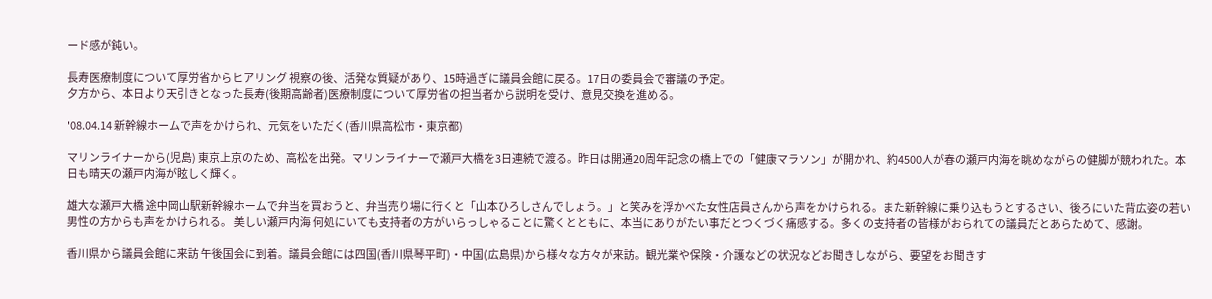ード感が鈍い。

長寿医療制度について厚労省からヒアリング 視察の後、活発な質疑があり、15時過ぎに議員会館に戻る。17日の委員会で審議の予定。
夕方から、本日より天引きとなった長寿(後期高齢者)医療制度について厚労省の担当者から説明を受け、意見交換を進める。

'08.04.14 新幹線ホームで声をかけられ、元気をいただく(香川県高松市・東京都)

マリンライナーから(児島) 東京上京のため、高松を出発。マリンライナーで瀬戸大橋を3日連続で渡る。昨日は開通20周年記念の橋上での「健康マラソン」が開かれ、約4500人が春の瀬戸内海を眺めながらの健脚が競われた。本日も晴天の瀬戸内海が眩しく輝く。

雄大な瀬戸大橋 途中岡山駅新幹線ホームで弁当を買おうと、弁当売り場に行くと「山本ひろしさんでしょう。」と笑みを浮かべた女性店員さんから声をかけられる。また新幹線に乗り込もうとするさい、後ろにいた背広姿の若い男性の方からも声をかけられる。 美しい瀬戸内海 何処にいても支持者の方がいらっしゃることに驚くとともに、本当にありがたい事だとつくづく痛感する。多くの支持者の皆様がおられての議員だとあらためて、感謝。

香川県から議員会館に来訪 午後国会に到着。議員会館には四国(香川県琴平町)・中国(広島県)から様々な方々が来訪。観光業や保険・介護などの状況などお聞きしながら、要望をお聞きす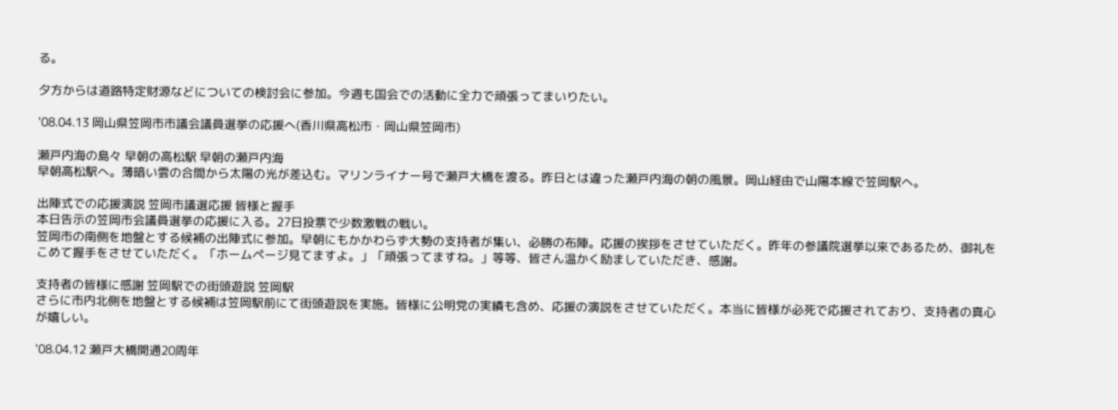る。

夕方からは道路特定財源などについての検討会に参加。今週も国会での活動に全力で頑張ってまいりたい。

'08.04.13 岡山県笠岡市市議会議員選挙の応援へ(香川県高松市・岡山県笠岡市)

瀬戸内海の島々 早朝の高松駅 早朝の瀬戸内海
早朝高松駅へ。薄暗い雲の合間から太陽の光が差込む。マリンライナー号で瀬戸大橋を渡る。昨日とは違った瀬戸内海の朝の風景。岡山経由で山陽本線で笠岡駅へ。

出陣式での応援演説 笠岡市議選応援 皆様と握手
本日告示の笠岡市会議員選挙の応援に入る。27日投票で少数激戦の戦い。
笠岡市の南側を地盤とする候補の出陣式に参加。早朝にもかかわらず大勢の支持者が集い、必勝の布陣。応援の挨拶をさせていただく。昨年の参議院選挙以来であるため、御礼をこめて握手をさせていただく。「ホームページ見てますよ。」「頑張ってますね。」等等、皆さん温かく励ましていただき、感謝。

支持者の皆様に感謝 笠岡駅での街頭遊説 笠岡駅
さらに市内北側を地盤とする候補は笠岡駅前にて街頭遊説を実施。皆様に公明党の実績も含め、応援の演説をさせていただく。本当に皆様が必死で応援されており、支持者の真心が嬉しい。

'08.04.12 瀬戸大橋開通20周年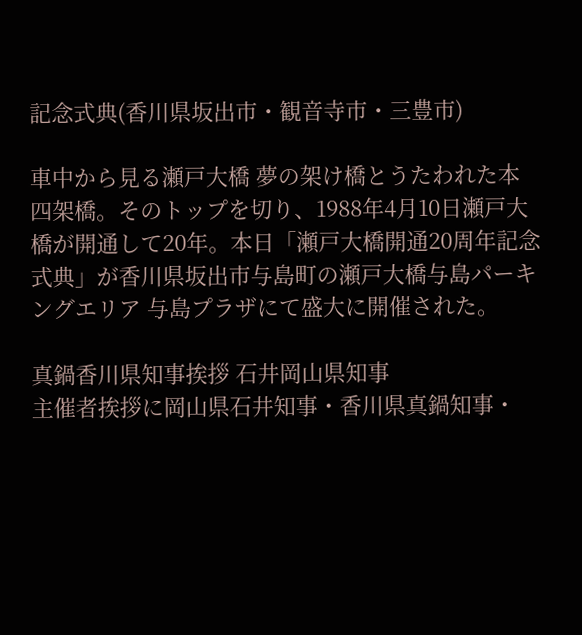記念式典(香川県坂出市・観音寺市・三豊市)

車中から見る瀬戸大橋 夢の架け橋とうたわれた本四架橋。そのトップを切り、1988年4月10日瀬戸大橋が開通して20年。本日「瀬戸大橋開通20周年記念式典」が香川県坂出市与島町の瀬戸大橋与島パーキングエリア 与島プラザにて盛大に開催された。

真鍋香川県知事挨拶 石井岡山県知事
主催者挨拶に岡山県石井知事・香川県真鍋知事・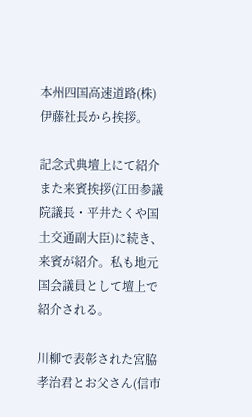本州四国高速道路(株)伊藤社長から挨拶。

記念式典壇上にて紹介 また来賓挨拶(江田参議院議長・平井たくや国土交通副大臣)に続き、来賓が紹介。私も地元国会議員として壇上で紹介される。

川柳で表彰された宮脇孝治君とお父さん(信市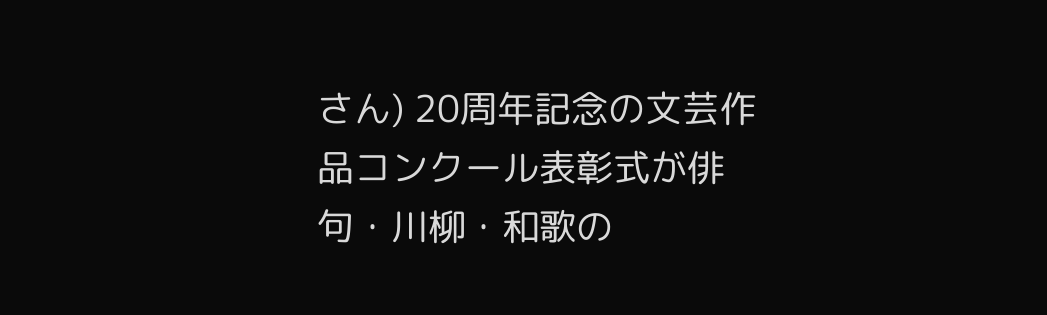さん) 20周年記念の文芸作品コンクール表彰式が俳句・川柳・和歌の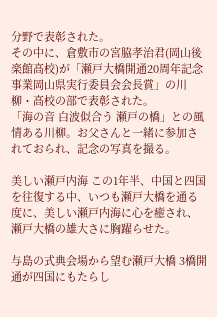分野で表彰された。
その中に、倉敷市の宮脇孝治君(岡山後楽館高校)が「瀬戸大橋開通20周年記念事業岡山県実行委員会会長賞」の川柳・高校の部で表彰された。
「海の音 白波似合う 瀬戸の橋」との風情ある川柳。お父さんと一緒に参加されておられ、記念の写真を撮る。

美しい瀬戸内海 この1年半、中国と四国を往復する中、いつも瀬戸大橋を通る度に、美しい瀬戸内海に心を癒され、瀬戸大橋の雄大さに胸躍らせた。

与島の式典会場から望む瀬戸大橋 3橋開通が四国にもたらし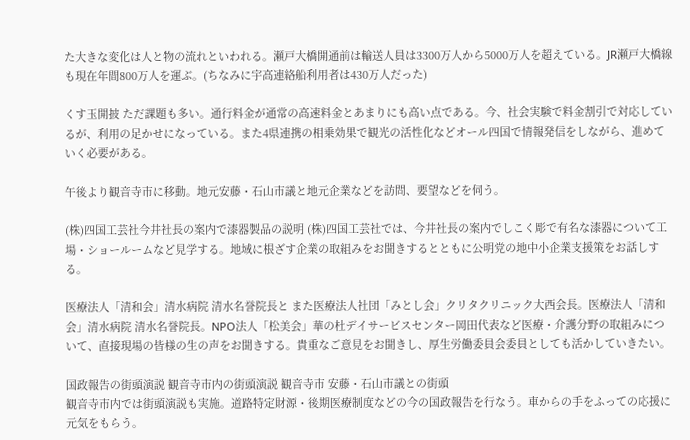た大きな変化は人と物の流れといわれる。瀬戸大橋開通前は輸送人員は3300万人から5000万人を超えている。JR瀬戸大橋線も現在年間800万人を運ぶ。(ちなみに宇高連絡船利用者は430万人だった)

くす玉開披 ただ課題も多い。通行料金が通常の高速料金とあまりにも高い点である。今、社会実験で料金割引で対応しているが、利用の足かせになっている。また4県連携の相乗効果で観光の活性化などオール四国で情報発信をしながら、進めていく必要がある。

午後より観音寺市に移動。地元安藤・石山市議と地元企業などを訪問、要望などを伺う。

(株)四国工芸社今井社長の案内で漆器製品の説明 (株)四国工芸社では、今井社長の案内でしこく彫で有名な漆器について工場・ショールームなど見学する。地域に根ざす企業の取組みをお聞きするとともに公明党の地中小企業支援策をお話しする。

医療法人「清和会」清水病院 清水名誉院長と また医療法人社団「みとし会」クリタクリニック大西会長。医療法人「清和会」清水病院 清水名誉院長。NPO法人「松美会」華の杜デイサービスセンター岡田代表など医療・介護分野の取組みについて、直接現場の皆様の生の声をお聞きする。貴重なご意見をお聞きし、厚生労働委員会委員としても活かしていきたい。

国政報告の街頭演説 観音寺市内の街頭演説 観音寺市 安藤・石山市議との街頭
観音寺市内では街頭演説も実施。道路特定財源・後期医療制度などの今の国政報告を行なう。車からの手をふっての応援に元気をもらう。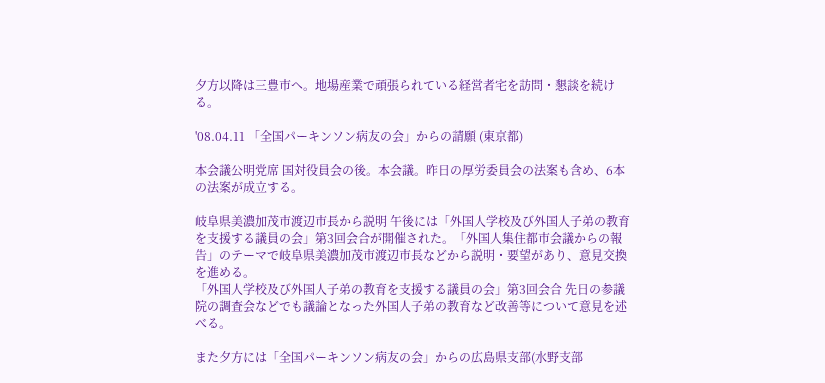夕方以降は三豊市へ。地場産業で頑張られている経営者宅を訪問・懇談を続ける。

'08.04.11 「全国パーキンソン病友の会」からの請願 (東京都)

本会議公明党席 国対役員会の後。本会議。昨日の厚労委員会の法案も含め、6本の法案が成立する。

岐阜県美濃加茂市渡辺市長から説明 午後には「外国人学校及び外国人子弟の教育を支援する議員の会」第3回会合が開催された。「外国人集住都市会議からの報告」のテーマで岐阜県美濃加茂市渡辺市長などから説明・要望があり、意見交換を進める。
「外国人学校及び外国人子弟の教育を支援する議員の会」第3回会合 先日の参議院の調査会などでも議論となった外国人子弟の教育など改善等について意見を述べる。

また夕方には「全国パーキンソン病友の会」からの広島県支部(水野支部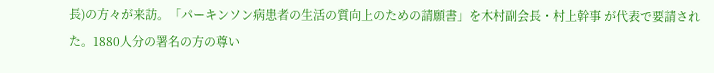長)の方々が来訪。「パーキンソン病患者の生活の質向上のための請願書」を木村副会長・村上幹事 が代表で要請された。1880人分の署名の方の尊い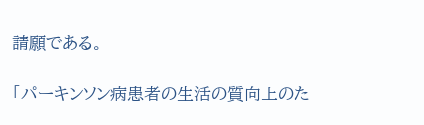請願である。

「パーキンソン病患者の生活の質向上のた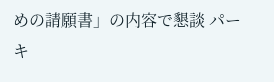めの請願書」の内容で懇談 パーキ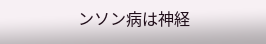ンソン病は神経